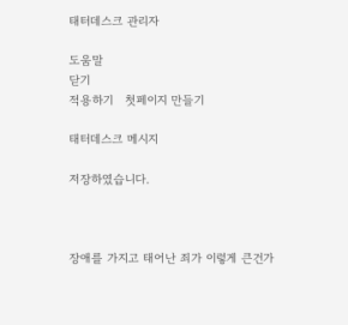태터데스크 관리자

도움말
닫기
적용하기   첫페이지 만들기

태터데스크 메시지

저장하였습니다.



장애를 가지고 태어난 죄가 이렇게 큰건가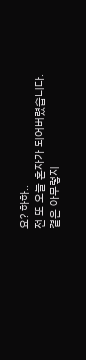요? 하하..
전 또 오늘 혼자가 되어버렸습니다.
곁은 아무렇지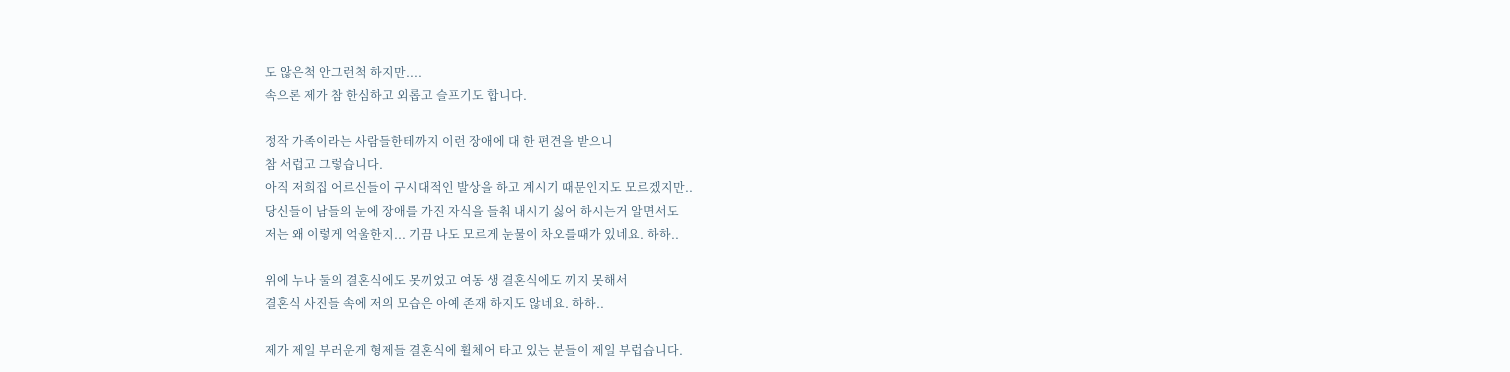도 않은척 안그런척 하지만....
속으론 제가 참 한심하고 외롭고 슬프기도 합니다.

정작 가족이라는 사람들한테까지 이런 장애에 대 한 편견을 받으니
참 서럽고 그렇습니다.
아직 저희집 어르신들이 구시대적인 발상을 하고 계시기 때문인지도 모르겠지만..
당신들이 남들의 눈에 장애를 가진 자식을 들춰 내시기 싫어 하시는거 알면서도
저는 왜 이렇게 억울한지... 기끔 나도 모르게 눈물이 차오를때가 있네요. 하하..

위에 누나 둘의 결혼식에도 못끼었고 여동 생 결혼식에도 끼지 못해서
결혼식 사진들 속에 저의 모습은 아예 존재 하지도 않네요. 하하..

제가 제일 부러운게 형제들 결혼식에 휠체어 타고 있는 분들이 제일 부럽습니다.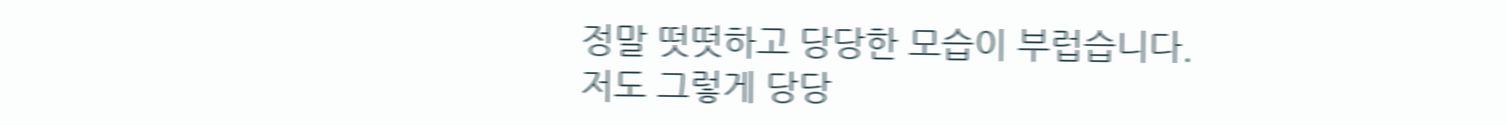정말 떳떳하고 당당한 모습이 부럽습니다.
저도 그렇게 당당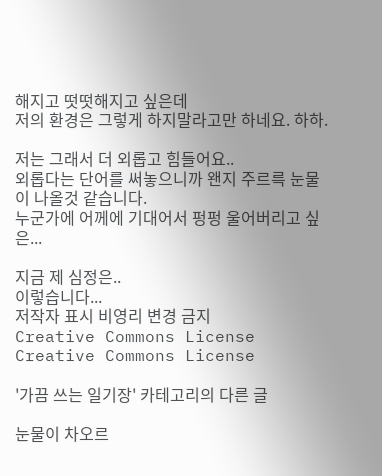해지고 떳떳해지고 싶은데
저의 환경은 그렇게 하지말라고만 하네요. 하하.

저는 그래서 더 외롭고 힘들어요..
외롭다는 단어를 써놓으니까 왠지 주르륵 눈물이 나올것 같습니다.
누군가에 어께에 기대어서 펑펑 울어버리고 싶은...

지금 제 심정은..
이렇습니다...
저작자 표시 비영리 변경 금지
Creative Commons License
Creative Commons License

'가끔 쓰는 일기장' 카테고리의 다른 글

눈물이 차오르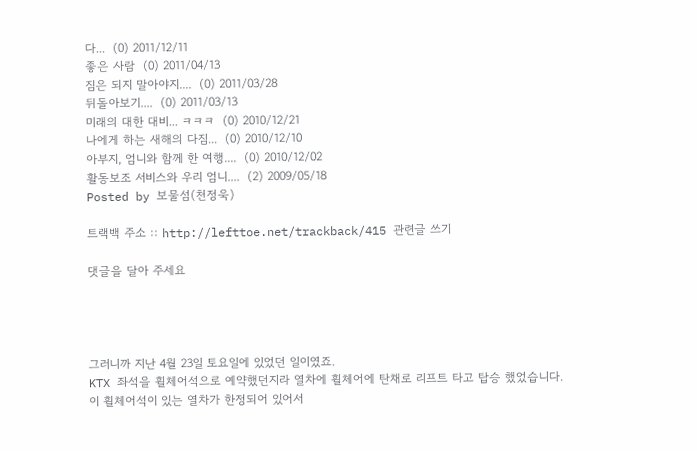다...  (0) 2011/12/11
좋은 사람  (0) 2011/04/13
짐은 되지 말아야지....  (0) 2011/03/28
뒤돌아보기....  (0) 2011/03/13
미래의 대한 대비... ㅋㅋㅋ  (0) 2010/12/21
나에게 하는 새해의 다짐...  (0) 2010/12/10
아부지, 엄니와 함께 한 여행....  (0) 2010/12/02
활동보조 서비스와 우리 엄니....  (2) 2009/05/18
Posted by 보물섬(천정욱)

트랙백 주소 :: http://lefttoe.net/trackback/415 관련글 쓰기

댓글을 달아 주세요




그러니까 지난 4월 23일 토요일에 있었던 일이였죠.
KTX 좌석을 휠체어석으로 예약했던지라 열차에 휠체어에 탄채로 리프트 타고 탑승 했었습니다.
이 휠체어석이 있는 열차가 한정되어 있어서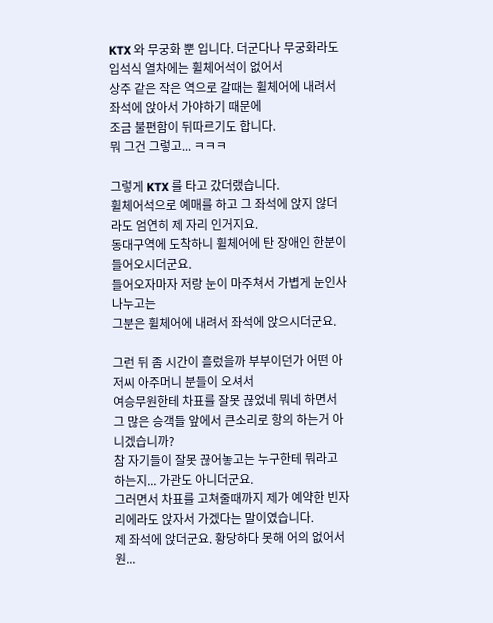KTX 와 무궁화 뿐 입니다. 더군다나 무궁화라도 입석식 열차에는 휠체어석이 없어서
상주 같은 작은 역으로 갈때는 휠체어에 내려서 좌석에 앉아서 가야하기 때문에
조금 불편함이 뒤따르기도 합니다.
뭐 그건 그렇고... ㅋㅋㅋ

그렇게 KTX 를 타고 갔더랬습니다.
휠체어석으로 예매를 하고 그 좌석에 앉지 않더라도 엄연히 제 자리 인거지요.
동대구역에 도착하니 휠체어에 탄 장애인 한분이 들어오시더군요.
들어오자마자 저랑 눈이 마주쳐서 가볍게 눈인사 나누고는
그분은 휠체어에 내려서 좌석에 앉으시더군요.

그런 뒤 좀 시간이 흘렀을까 부부이던가 어떤 아저씨 아주머니 분들이 오셔서
여승무원한테 차표를 잘못 끊었네 뭐네 하면서
그 많은 승객들 앞에서 큰소리로 항의 하는거 아니겠습니까?
참 자기들이 잘못 끊어놓고는 누구한테 뭐라고 하는지... 가관도 아니더군요.
그러면서 차표를 고쳐줄때까지 제가 예약한 빈자리에라도 앉자서 가겠다는 말이였습니다.
제 좌석에 앉더군요. 황당하다 못해 어의 없어서 원...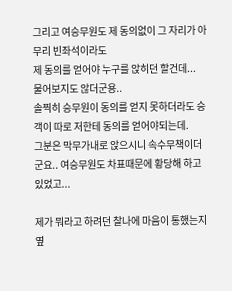그리고 여승무원도 제 동의없이 그 자리가 아무리 빈좌석이라도
제 동의를 얻어야 누구를 앉히던 할건데...
물어보지도 않더군용..
솔찍히 승무원이 동의를 얻지 못하더라도 승객이 따로 저한테 동의를 얻어야되는데.
그분은 막무가내로 앉으시니 속수무책이더군요.. 여승무원도 차표때문에 황당해 하고 있었고...

제가 뭐라고 하려던 찰나에 마음이 통했는지 옆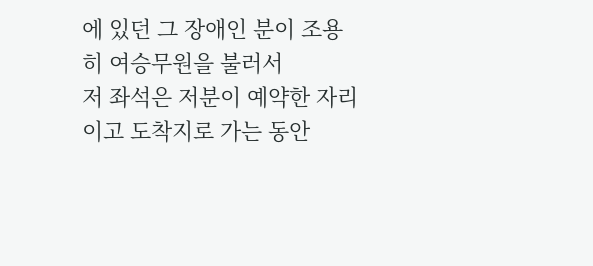에 있던 그 장애인 분이 조용히 여승무원을 불러서
저 좌석은 저분이 예약한 자리이고 도착지로 가는 동안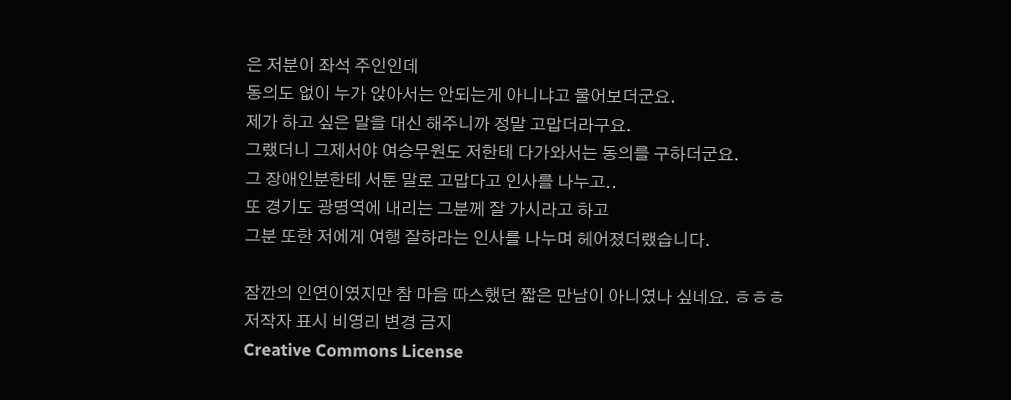은 저분이 좌석 주인인데
동의도 없이 누가 앉아서는 안되는게 아니냐고 물어보더군요.
제가 하고 싶은 말을 대신 해주니까 정말 고맙더라구요.
그랬더니 그제서야 여승무원도 저한테 다가와서는 동의를 구하더군요.
그 장애인분한테 서툰 말로 고맙다고 인사를 나누고..
또 경기도 광명역에 내리는 그분께 잘 가시라고 하고
그분 또한 저에게 여행 잘하라는 인사를 나누며 헤어졌더랬습니다.

잠깐의 인연이였지만 참 마음 따스했던 짧은 만남이 아니였나 싶네요. ㅎㅎㅎ
저작자 표시 비영리 변경 금지
Creative Commons License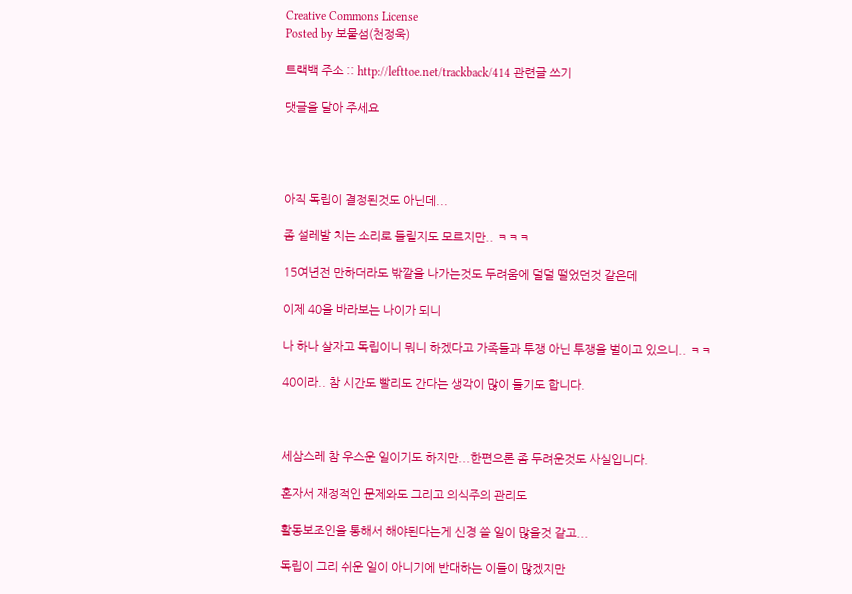Creative Commons License
Posted by 보물섬(천정욱)

트랙백 주소 :: http://lefttoe.net/trackback/414 관련글 쓰기

댓글을 달아 주세요




아직 독립이 결정된것도 아닌데...

좀 설레발 치는 소리로 들릴지도 모르지만.. ㅋㅋㅋ

15여년전 만하더라도 밖깥을 나가는것도 두려움에 덜덜 떨었던것 같은데

이제 40을 바라보는 나이가 되니

나 하나 살자고 독립이니 뭐니 하겠다고 가족들과 투쟁 아닌 투쟁을 벌이고 있으니.. ㅋㅋ

40이라.. 참 시간도 빨리도 간다는 생각이 많이 들기도 합니다.



세삼스레 참 우스운 일이기도 하지만...한편으론 좀 두려운것도 사실입니다.

혼자서 재정적인 문제와도 그리고 의식주의 관리도

활동보조인을 통해서 해야된다는게 신경 쓸 일이 많을것 같고...

독립이 그리 쉬운 일이 아니기에 반대하는 이들이 많겠지만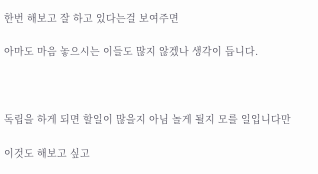한번 해보고 잘 하고 있다는걸 보여주면

아마도 마음 놓으시는 이들도 많지 않겠나 생각이 듭니다.



독립을 하게 되면 할일이 많을지 아님 놀게 될지 모를 일입니다만

이것도 해보고 싶고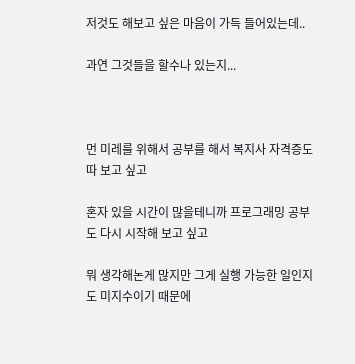저것도 해보고 싶은 마음이 가득 들어있는데..

과연 그것들을 할수나 있는지...



먼 미레를 위해서 공부를 해서 복지사 자격증도 따 보고 싶고

혼자 있을 시간이 많을테니까 프로그래밍 공부도 다시 시작해 보고 싶고

뭐 생각해논게 많지만 그게 실행 가능한 일인지도 미지수이기 때문에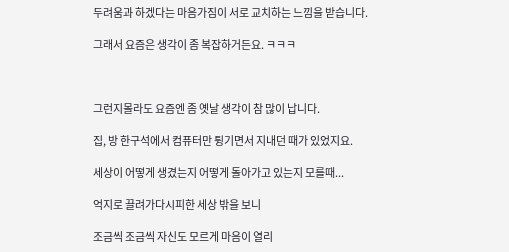두려움과 하겠다는 마음가짐이 서로 교치하는 느낌을 받습니다.

그래서 요즘은 생각이 좀 복잡하거든요. ㅋㅋㅋ



그런지몰라도 요즘엔 좀 옛날 생각이 참 많이 납니다.

집, 방 한구석에서 컴퓨터만 튕기면서 지내던 때가 있었지요.

세상이 어떻게 생겼는지 어떻게 돌아가고 있는지 모를때...

억지로 끌려가다시피한 세상 밖을 보니

조금씩 조금씩 자신도 모르게 마음이 열리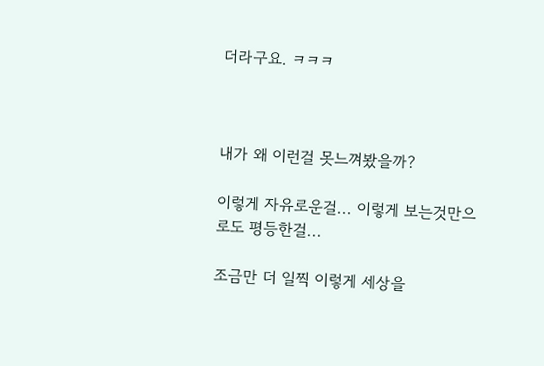더라구요. ㅋㅋㅋ



내가 왜 이런걸 못느껴봤을까?

이렇게 자유로운걸... 이렇게 보는것만으로도 평등한걸...

조금만 더 일찍 이렇게 세상을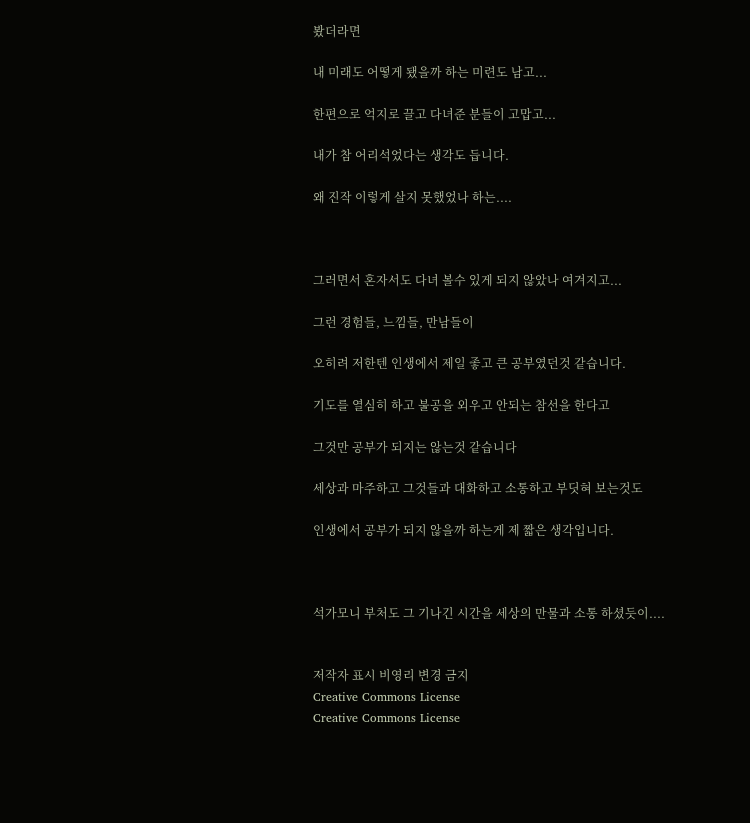봤더라면

내 미래도 어떻게 됐을까 하는 미련도 남고...

한편으로 억지로 끌고 다녀준 분들이 고맙고...

내가 참 어리석었다는 생각도 듭니다.

왜 진작 이렇게 살지 못했었나 하는....



그러면서 혼자서도 다녀 볼수 있게 되지 않았나 여겨지고...

그런 경험들, 느낌들, 만남들이

오히려 저한텐 인생에서 제일 좋고 큰 공부였던것 같습니다.

기도를 열심히 하고 불공을 외우고 안되는 참선을 한다고

그것만 공부가 되지는 않는것 같습니다

세상과 마주하고 그것들과 대화하고 소통하고 부딧혀 보는것도

인생에서 공부가 되지 않을까 하는게 제 짧은 생각입니다.



석가모니 부처도 그 기나긴 시간을 세상의 만물과 소통 하셨듯이....


저작자 표시 비영리 변경 금지
Creative Commons License
Creative Commons License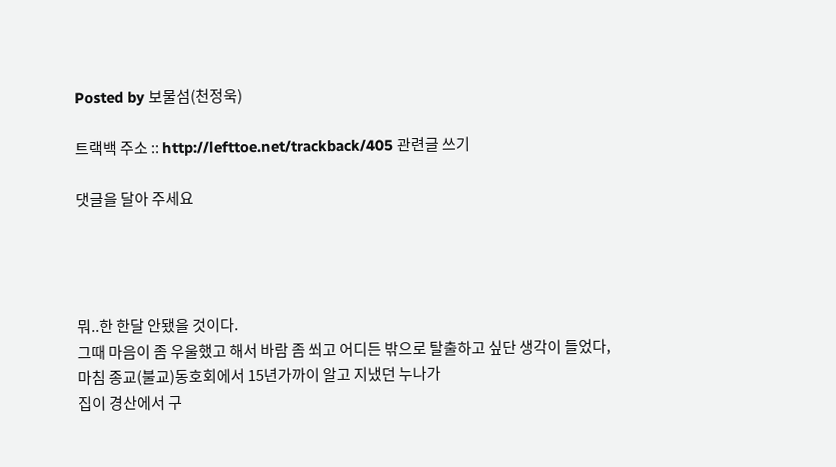Posted by 보물섬(천정욱)

트랙백 주소 :: http://lefttoe.net/trackback/405 관련글 쓰기

댓글을 달아 주세요




뭐..한 한달 안됐을 것이다.
그때 마음이 좀 우울했고 해서 바람 좀 쐬고 어디든 밖으로 탈출하고 싶단 생각이 들었다,
마침 종교(불교)동호회에서 15년가까이 알고 지냈던 누나가
집이 경산에서 구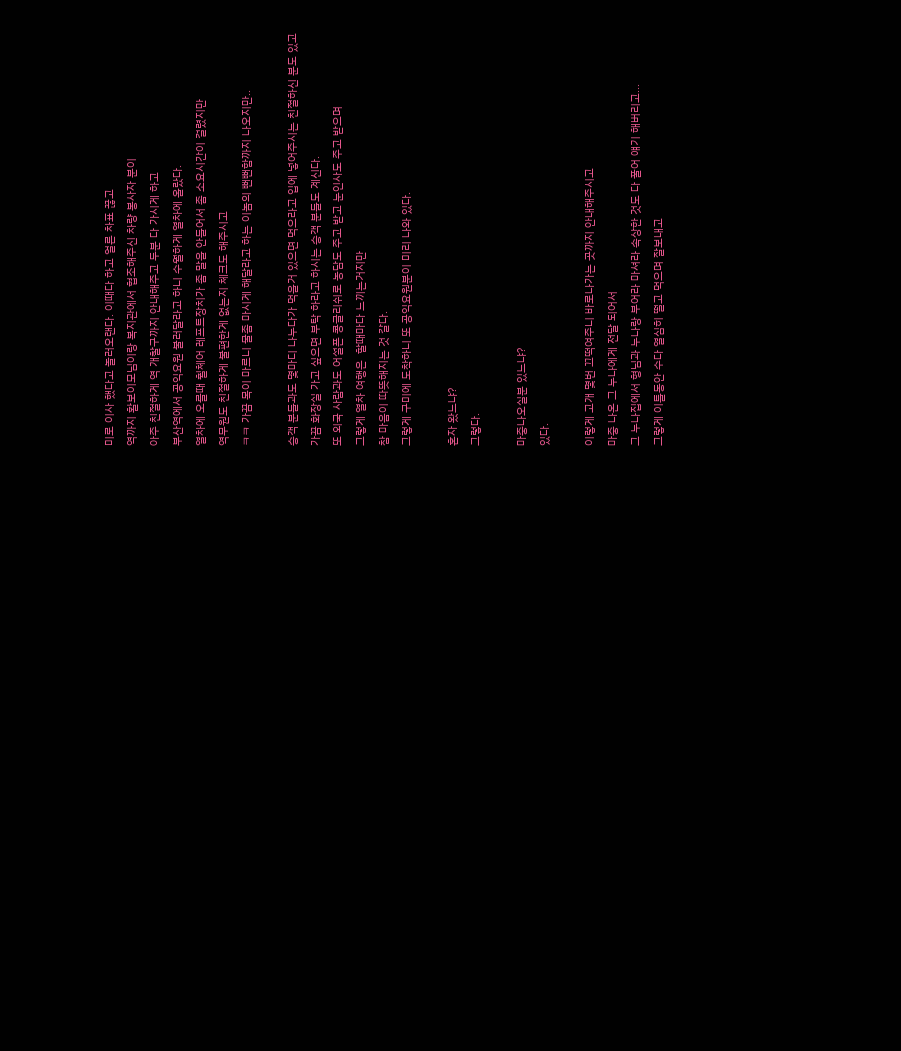미로 이사 했다고 놀러오랜다. 이때다 하고 얼른 차표 끊고
역까지 활보이모님이랑 복지관에서 협조해주신 차량 봉사자 분이
아주 친절하게 역 개찰구까지 안내해주고 두분 다 가시게 하고
부산역에서 공익요원 불러달라고 하니 수월하게 열차에 올랐다.
열차에 오를때 휠체어 레프트장치가 좀 말을 안들어서 좀 소요시간이 걸렸지만
역무원도 친절하게 불편한게 없는지 체크도 해주시고
ㅋㅋ 가끔 목이 마르니 물좀 마시게 해달라고 하는 이놈의 뻔뻔함까지 나오지만..

승객 분들과도 몇마디 나누다가 먹을거 있으면 먹으라고 입에 넣어주시는 친절하신 분도 있고
가끔 화장실 가고 싶으면 부탁 하라고 하시는 승객 분들도 계신다.
또 외국 사람과도 어설픈 콩글리쉬로 농담도 주고 받고 눈인사도 주고 받으며
그렇게 열차 여행은  할때마다 느끼는거지만
참 마음이 따뜻해지는 것 갈다.
그렇게 구미에 도착하니 또 공익요원분이 미리 나와 있다.

혼자 왔느냐?
그렇다.

마중나오실분 있느냐?
있다.

이렇게 고개 몇번 끄떡여주니 바로나가는 곳까지 안내해주시고
마중 나온 그 누나에게 전달 되어서
그 누나집에서 형님과 누나랑 부어라 마셔라 속상한 것도 다 풀어 얘기 해버리고...
그렇게 이틀동안 수다 열심히 떨고 먹으며 잘보내고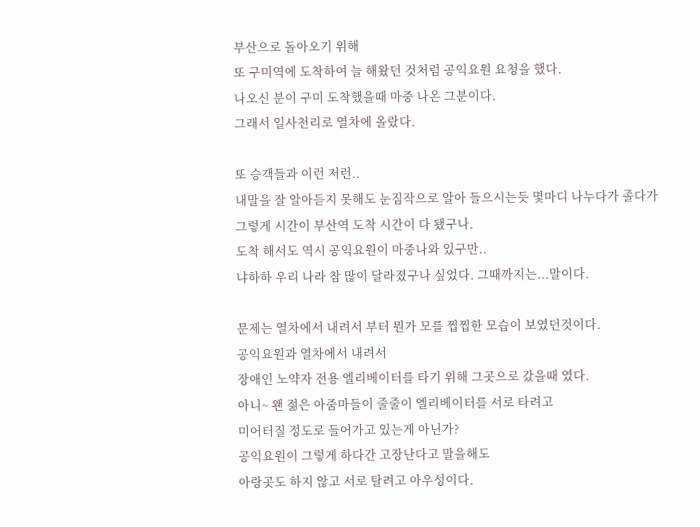부산으로 돌아오기 위해
또 구미역에 도착하여 늘 해왔던 것처럼 공익요원 요청을 했다.
나오신 분이 구미 도착했을때 마중 나온 그분이다.
그래서 일사천리로 열차에 올랐다.

또 승객들과 이런 저런..
내말을 잘 알아듣지 못해도 눈짐작으로 알아 들으시는듯 몇마디 나누다가 졸다가
그렇게 시간이 부산역 도착 시간이 다 됐구나.
도착 해서도 역시 공익요원이 마중나와 있구만..
냐하하 우리 나라 참 많이 달라졌구나 싶었다. 그때까지는...말이다.

문제는 열차에서 내려서 부터 뭔가 모를 찝찝한 모습이 보였던것이다.
공익요원과 열차에서 내려서
장애인 노약자 전용 엘리베이터를 타기 위해 그곳으로 갔을때 였다.
아니~ 왠 젊은 아줌마들이 줄줄이 엘리베이터를 서로 타려고
미어터질 정도로 들어가고 있는게 아닌가?
공익요원이 그렇게 하다간 고장난다고 말을해도
아랑곳도 하지 않고 서로 탈려고 아우성이다.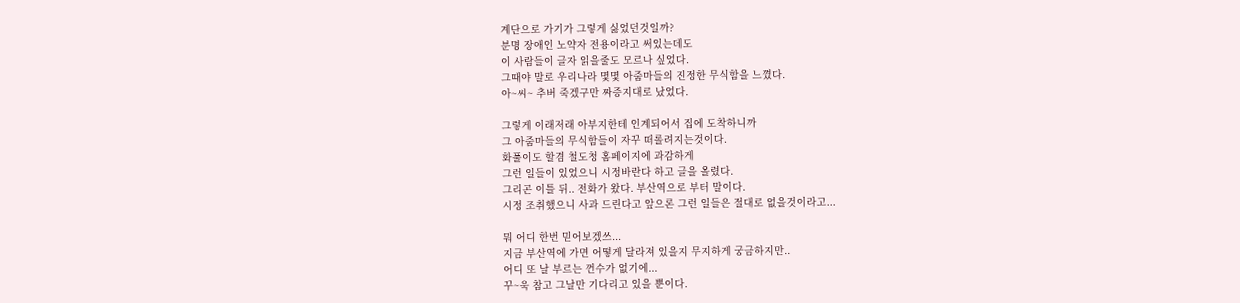계단으로 가기가 그렇게 싫었던것일까?
분명 장애인 노약자 전용이라고 써있는데도
이 사람들이 글자 읽을줄도 모르나 싶었다.
그때야 말로 우리나라 몇몇 아줌마들의 진정한 무식함을 느꼈다.
아~씨~ 추버 죽겠구만 짜증지대로 났었다.

그렇게 이래저래 아부지한테 인계되어서 집에 도착하니까
그 아줌마들의 무식함들이 자꾸 떠롤려지는것이다.
화풀이도 할겸 철도청 홈페이지에 과감하게
그런 일들이 있었으니 시정바란다 하고 글을 올렸다.
그리곤 이틀 뒤.. 전화가 왔다. 부산역으로 부터 말이다.
시정 조취했으니 사과 드린다고 앞으론 그런 일들은 절대로 없을것이라고...

뭐 어디 한번 믿어보겠쓰...
지금 부산역에 가면 어떻게 달라져 있을지 무지하게 궁금하지만..
어디 또 날 부르는 껀수가 없기에...
꾸~욱 참고 그날만 기다리고 있을 뿐이다.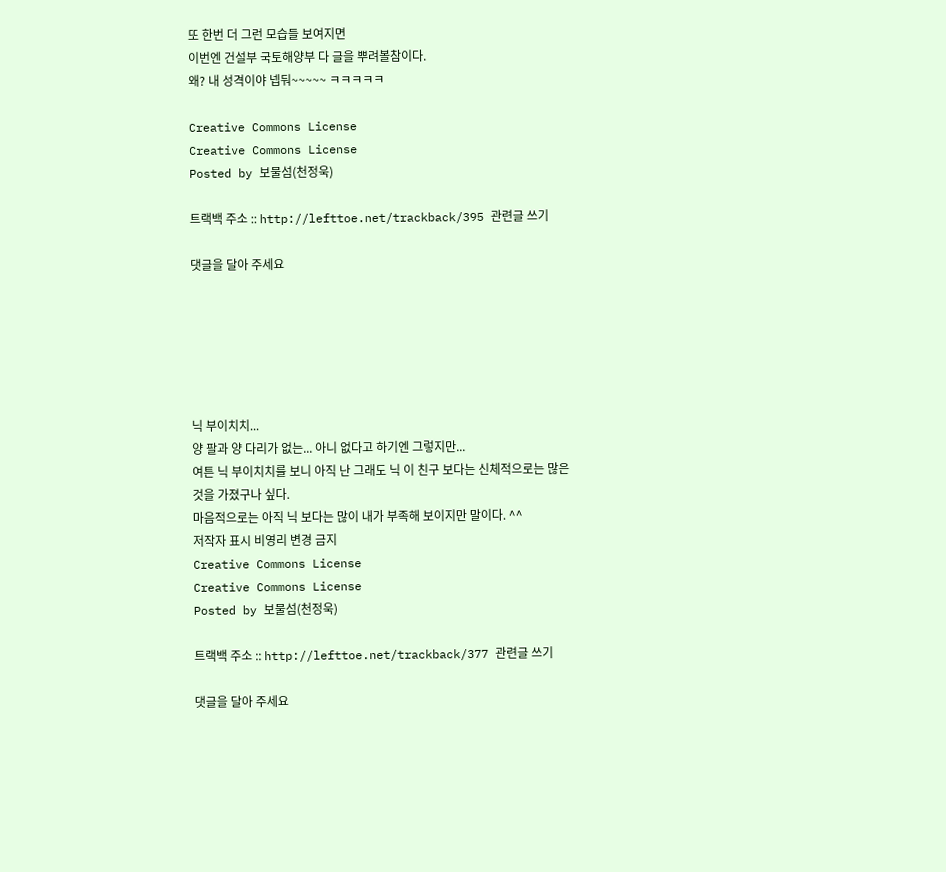또 한번 더 그런 모습들 보여지면
이번엔 건설부 국토해양부 다 글을 뿌려볼참이다.
왜? 내 성격이야 넵둬~~~~~ ㅋㅋㅋㅋㅋ

Creative Commons License
Creative Commons License
Posted by 보물섬(천정욱)

트랙백 주소 :: http://lefttoe.net/trackback/395 관련글 쓰기

댓글을 달아 주세요






닉 부이치치...
양 팔과 양 다리가 없는... 아니 없다고 하기엔 그렇지만...
여튼 닉 부이치치를 보니 아직 난 그래도 닉 이 친구 보다는 신체적으로는 많은 것을 가졌구나 싶다.
마음적으로는 아직 닉 보다는 많이 내가 부족해 보이지만 말이다. ^^
저작자 표시 비영리 변경 금지
Creative Commons License
Creative Commons License
Posted by 보물섬(천정욱)

트랙백 주소 :: http://lefttoe.net/trackback/377 관련글 쓰기

댓글을 달아 주세요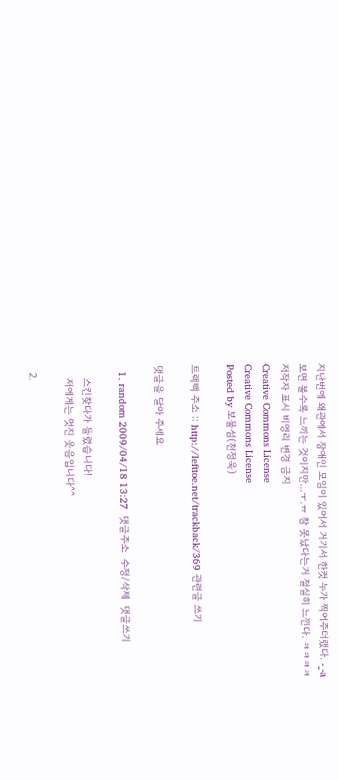지난번에 왜관에서 장애인 모임이 있어서 거기서 한컷 누가 찍어주더랬다. -_-a
보면 볼수록 느끼는 것이지만...ㅜ.ㅠ 참 못났다는거 절실히 느낀다. ㅋㅋㅋㅋ
저작자 표시 비영리 변경 금지
Creative Commons License
Creative Commons License
Posted by 보물섬(천정욱)

트랙백 주소 :: http://lefttoe.net/trackback/369 관련글 쓰기

댓글을 달아 주세요

  1. random 2009/04/18 13:27  댓글주소  수정/삭제  댓글쓰기

    스킨찾다가 들렸습니다!
    저에게는 멋진 웃음입니다^^

  2.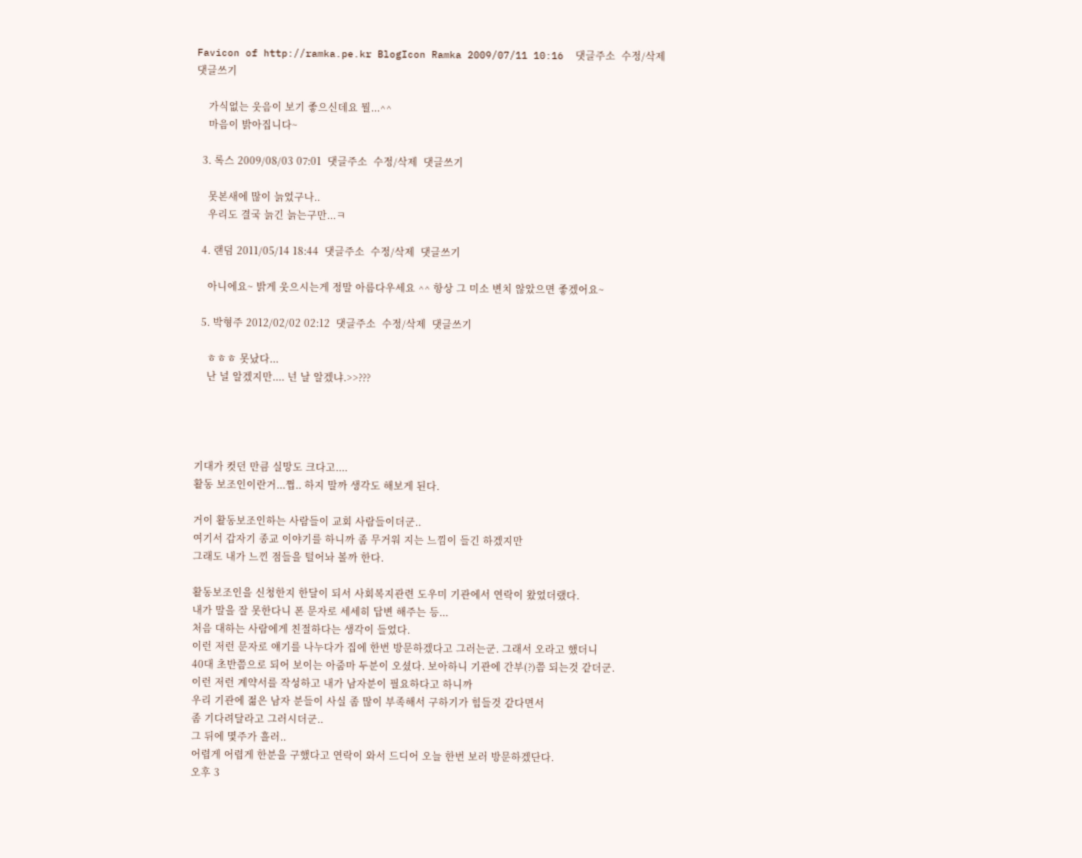Favicon of http://ramka.pe.kr BlogIcon Ramka 2009/07/11 10:16  댓글주소  수정/삭제  댓글쓰기

    가식없는 웃음이 보기 좋으신데요 뭘...^^
    마음이 밝아집니다~

  3. 록스 2009/08/03 07:01  댓글주소  수정/삭제  댓글쓰기

    못본새에 많이 늙었구나..
    우리도 결국 늙긴 늙는구만...ㅋ

  4. 랜덤 2011/05/14 18:44  댓글주소  수정/삭제  댓글쓰기

    아니에요~ 밝게 웃으시는게 정말 아름다우세요 ^^ 항상 그 미소 변치 않았으면 좋겠어요~

  5. 박형주 2012/02/02 02:12  댓글주소  수정/삭제  댓글쓰기

    ㅎㅎㅎ 못났다...
    난 널 알겠지만.... 넌 날 알겠냐.>>???




기대가 컷던 만큼 실망도 크다고....
활동 보조인이란거...쩝.. 하지 말까 생각도 해보게 된다.

거이 활동보조인하는 사람들이 교회 사람들이더군..
여기서 갑자기 종교 이야기를 하니까 좀 무거워 지는 느낌이 들긴 하겠지만
그래도 내가 느낀 점들을 털어놔 볼까 한다.

활동보조인을 신청한지 한달이 되서 사회복지관련 도우미 기관에서 연락이 왔었더랬다.
내가 말을 잘 못한다니 폰 문자로 세세히 답변 해주는 등...
처음 대하는 사람에게 친절하다는 생각이 들었다.
이런 저런 문자로 얘기를 나누다가 집에 한번 방문하겠다고 그러는군. 그래서 오라고 했더니
40대 초반쯤으로 되어 보이는 아줌마 두분이 오셨다. 보아하니 기관에 간부(?)쯤 되는것 같더군.
이런 저런 계약서를 작성하고 내가 남자분이 필요하다고 하니까
우리 기관에 젊은 남자 분들이 사실 좀 많이 부족해서 구하기가 힘들것 같다면서
좀 기다려달라고 그러시더군..
그 뒤에 몇주가 흘러..
어렵게 어렵게 한분을 구했다고 연락이 와서 드디어 오늘 한번 보러 방문하겠단다.
오후 3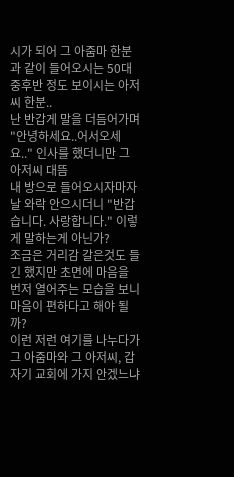시가 되어 그 아줌마 한분과 같이 들어오시는 50대 중후반 정도 보이시는 아저씨 한분..
난 반갑게 말을 더듬어가며 "안녕하세요..어서오세요.." 인사를 했더니만 그 아저씨 대뜸
내 방으로 들어오시자마자 날 와락 안으시더니 "반갑습니다. 사랑합니다." 이렇게 말하는게 아닌가?
조금은 거리감 갈은것도 들긴 했지만 초면에 마음을 번저 열어주는 모습을 보니
마음이 편하다고 해야 될까?
이런 저런 여기를 나누다가 그 아줌마와 그 아저씨, 갑자기 교회에 가지 안겠느냐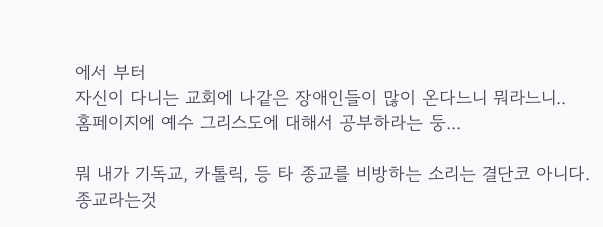에서 부터
자신이 다니는 교회에 나같은 장애인들이 많이 온다느니 뭐라느니..
홈페이지에 예수 그리스도에 대해서 공부하라는 둥...

뭐 내가 기독교, 카톨릭, 등 타 종교를 비방하는 소리는 결단코 아니다.
종교라는것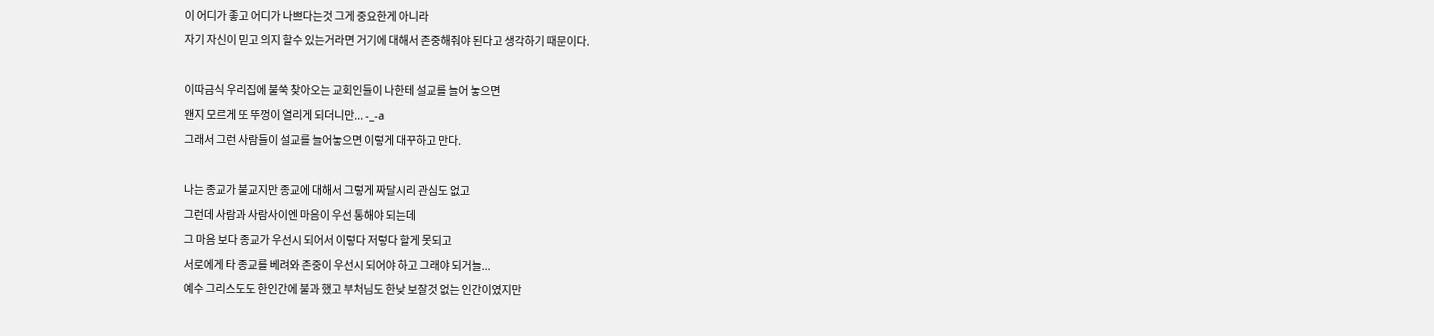이 어디가 좋고 어디가 나쁘다는것 그게 중요한게 아니라
자기 자신이 믿고 의지 할수 있는거라면 거기에 대해서 존중해줘야 된다고 생각하기 때문이다.

이따금식 우리집에 불쑥 찾아오는 교회인들이 나한테 설교를 늘어 놓으면
왠지 모르게 또 뚜껑이 열리게 되더니만... -_-a
그래서 그런 사람들이 설교를 늘어놓으면 이렇게 대꾸하고 만다.

나는 종교가 불교지만 종교에 대해서 그렇게 짜달시리 관심도 없고
그런데 사람과 사람사이엔 마음이 우선 통해야 되는데
그 마음 보다 종교가 우선시 되어서 이렇다 저렇다 할게 못되고
서로에게 타 종교를 베려와 존중이 우선시 되어야 하고 그래야 되거늘...
예수 그리스도도 한인간에 불과 했고 부처님도 한낮 보잘것 없는 인간이였지만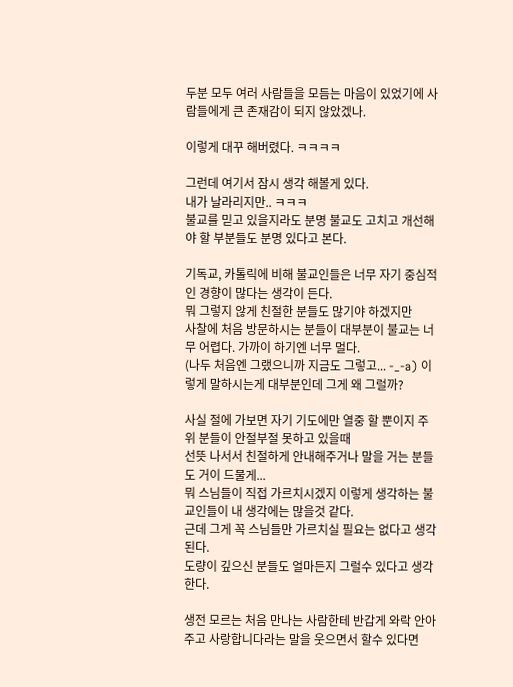두분 모두 여러 사람들을 모듬는 마음이 있었기에 사람들에게 큰 존재감이 되지 않았겠나.

이렇게 대꾸 해버렸다. ㅋㅋㅋㅋ

그런데 여기서 잠시 생각 해볼게 있다.
내가 날라리지만.. ㅋㅋㅋ
불교를 믿고 있을지라도 분명 불교도 고치고 개선해야 할 부분들도 분명 있다고 본다.

기독교, 카톨릭에 비해 불교인들은 너무 자기 중심적인 경향이 많다는 생각이 든다.
뭐 그렇지 않게 친절한 분들도 많기야 하겠지만
사찰에 처음 방문하시는 분들이 대부분이 불교는 너무 어렵다. 가까이 하기엔 너무 멀다.
(나두 처음엔 그랬으니까 지금도 그렇고... -_-a) 이렇게 말하시는게 대부분인데 그게 왜 그럴까?

사실 절에 가보면 자기 기도에만 열중 할 뿐이지 주위 분들이 안절부절 못하고 있을때
선뜻 나서서 친절하게 안내해주거나 말을 거는 분들도 거이 드물게...
뭐 스님들이 직접 가르치시겠지 이렇게 생각하는 불교인들이 내 생각에는 많을것 같다.
근데 그게 꼭 스님들만 가르치실 필요는 없다고 생각된다.
도량이 깊으신 분들도 얼마든지 그럴수 있다고 생각한다.

생전 모르는 처음 만나는 사람한테 반갑게 와락 안아주고 사랑합니다라는 말을 웃으면서 할수 있다면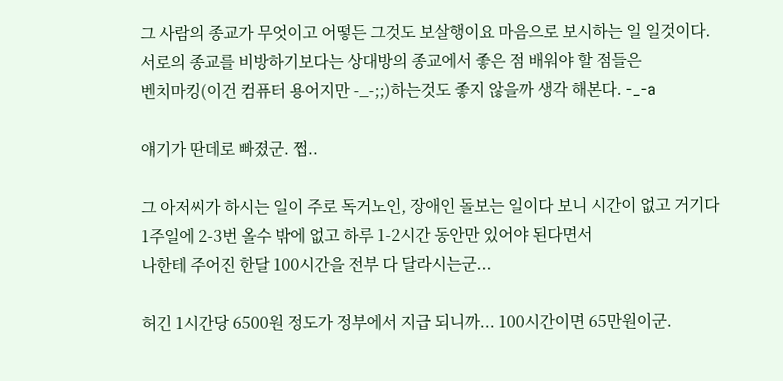그 사람의 종교가 무엇이고 어떻든 그것도 보살행이요 마음으로 보시하는 일 일것이다.
서로의 종교를 비방하기보다는 상대방의 종교에서 좋은 점 배워야 할 점들은
벤치마킹(이건 컴퓨터 용어지만 -_-;;)하는것도 좋지 않을까 생각 해본다. -_-a

얘기가 딴데로 빠졌군. 쩝..

그 아저씨가 하시는 일이 주로 독거노인, 장애인 돌보는 일이다 보니 시간이 없고 거기다
1주일에 2-3번 올수 밖에 없고 하루 1-2시간 동안만 있어야 된다면서
나한테 주어진 한달 100시간을 전부 다 달라시는군...

허긴 1시간당 6500원 정도가 정부에서 지급 되니까... 100시간이면 65만원이군.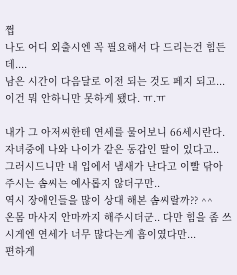쩝
나도 어디 외출시엔 꼭 필요해서 다 드리는건 힘든데....
남은 시간이 다음달로 이전 되는 것도 페지 되고... 이건 뭐 안하니만 못하게 됐다. ㅠ.ㅠ

내가 그 아저씨한테 연세를 물어보니 66세시란다. 자녀중에 나와 나이가 같은 동갑인 딸이 있다고..
그러시드니만 내 입에서 냄새가 난다고 이빨 닦아 주시는 솜씨는 예사롭지 않더구만..
역시 장애인들을 많이 상대 해본 솜씨랄까?? ^^
온몸 마사지 안마까지 해주시더군.. 다만 힘을 좀 쓰시게엔 연세가 너무 많다는게 흠이였다만...
편하게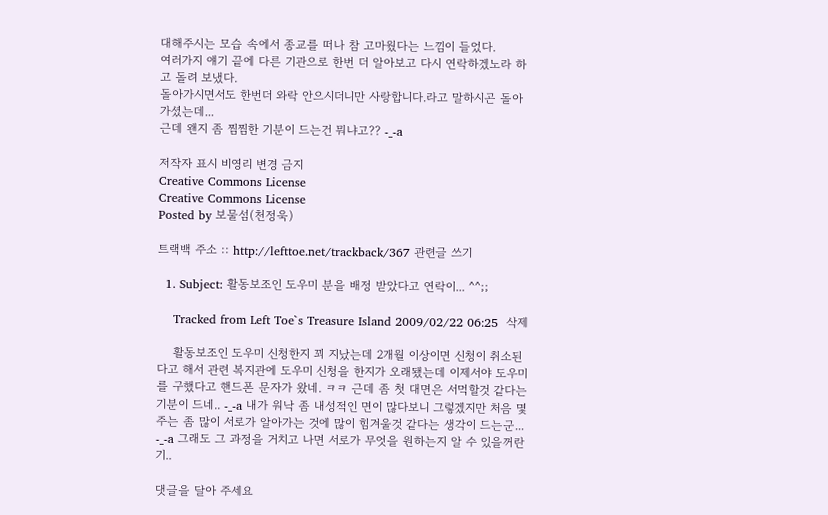대해주시는 모습 속에서 종교를 떠나 참 고마웠다는 느낌이 들었다.
여러가지 얘기 끝에 다른 기관으로 한번 더 알아보고 다시 연락하겠노라 하고 돌려 보냈다.
돌아가시면서도 한번더 와락 안으시더니만 사랑합니다.라고 말하시곤 돌아가셨는데...
근데 왠지 좀 찜찜한 기분이 드는건 뭐냐고?? -_-a

저작자 표시 비영리 변경 금지
Creative Commons License
Creative Commons License
Posted by 보물섬(천정욱)

트랙백 주소 :: http://lefttoe.net/trackback/367 관련글 쓰기

  1. Subject: 활동보조인 도우미 분을 배정 받았다고 연락이... ^^;;

    Tracked from Left Toe`s Treasure Island 2009/02/22 06:25  삭제

    활동보조인 도우미 신청한지 꾀 지났는데 2개월 이상이면 신청이 취소된다고 해서 관련 복지관에 도우미 신청을 한지가 오래됐는데 이제서야 도우미를 구했다고 핸드폰 문자가 왔네. ㅋㅋ 근데 좀 첫 대면은 서먹할것 같다는 기분이 드네.. -_-a 내가 워낙 좀 내성적인 면이 많다보니 그렇겠지만 처음 몇주는 좀 많이 서로가 알아가는 것에 많이 힘겨울것 같다는 생각이 드는군... -_-a 그래도 그 과정을 거치고 나면 서로가 무엇을 원하는지 알 수 있을꺼란 기..

댓글을 달아 주세요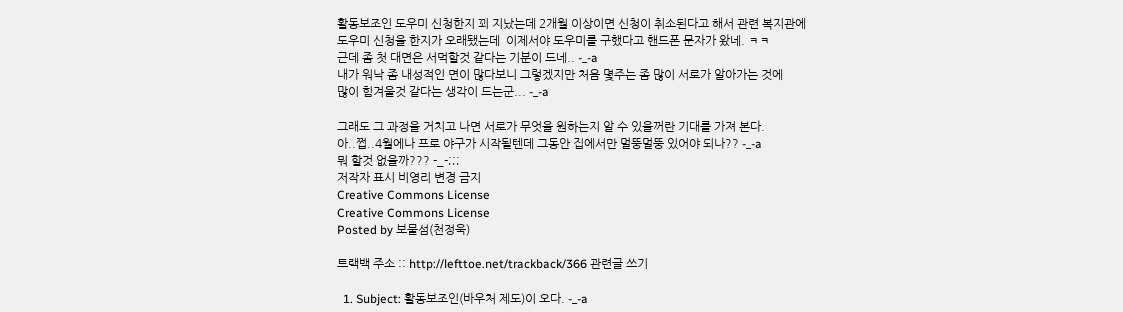활동보조인 도우미 신청한지 꾀 지났는데 2개월 이상이면 신청이 취소된다고 해서 관련 복지관에
도우미 신청을 한지가 오래됐는데  이제서야 도우미를 구했다고 핸드폰 문자가 왔네. ㅋㅋ
근데 좀 첫 대면은 서먹할것 같다는 기분이 드네.. -_-a
내가 워낙 좀 내성적인 면이 많다보니 그렇겠지만 처음 몇주는 좀 많이 서로가 알아가는 것에
많이 힘겨울것 같다는 생각이 드는군... -_-a

그래도 그 과정을 거치고 나면 서로가 무엇을 원하는지 알 수 있을꺼란 기대를 가져 본다.
아..쩝..4월에나 프로 야구가 시작될텐데 그동안 집에서만 멀뚱멀뚱 있어야 되나?? -_-a
뭐 할것 없을까??? -_-;;;
저작자 표시 비영리 변경 금지
Creative Commons License
Creative Commons License
Posted by 보물섬(천정욱)

트랙백 주소 :: http://lefttoe.net/trackback/366 관련글 쓰기

  1. Subject: 활동보조인(바우처 제도)이 오다. -_-a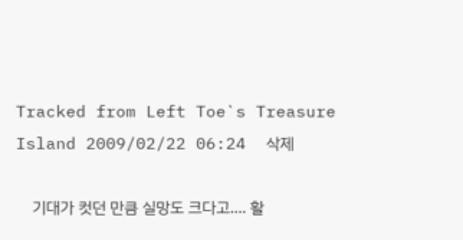Tracked from Left Toe`s Treasure Island 2009/02/22 06:24  삭제

    기대가 컷던 만큼 실망도 크다고.... 활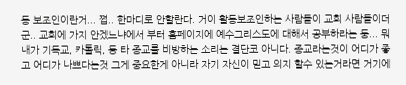동 보조인이란거... 쩝.. 한마디로 안할란다. 거이 활동보조인하는 사람들이 교회 사람들이더군.. 교회에 가지 안겠느냐에서 부터 홈페이지에 예수그리스도에 대해서 공부하라는 둥... 뭐 내가 기독교, 카톨릭, 등 타 종교를 비방하는 소리는 결단코 아니다. 종교라는것이 어디가 좋고 어디가 나쁘다는것 그게 중요한게 아니라 자기 자신이 믿고 의지 할수 있는거라면 거기에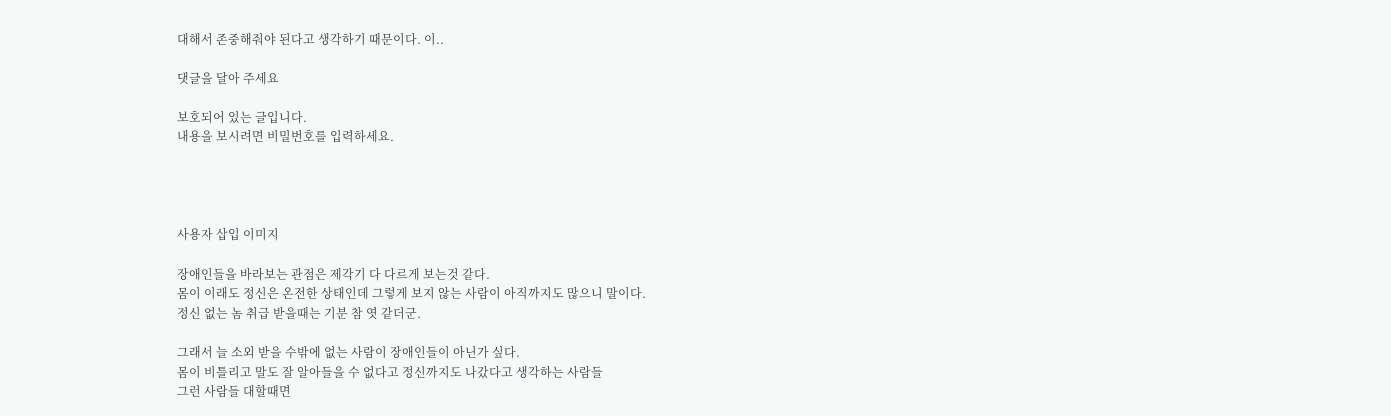대해서 존중해줘야 된다고 생각하기 때문이다. 이..

댓글을 달아 주세요

보호되어 있는 글입니다.
내용을 보시려면 비밀번호를 입력하세요.




사용자 삽입 이미지

장애인들을 바라보는 관점은 제각기 다 다르게 보는것 같다.
몸이 이래도 정신은 온전한 상태인데 그렇게 보지 않는 사람이 아직까지도 많으니 말이다.
정신 없는 놈 취급 받을때는 기분 참 엿 같더군.

그래서 늘 소외 받을 수밖에 없는 사람이 장애인들이 아닌가 싶다.
몸이 비틀리고 말도 잘 알아들을 수 없다고 정신까지도 나갔다고 생각하는 사람들
그런 사람들 대할때면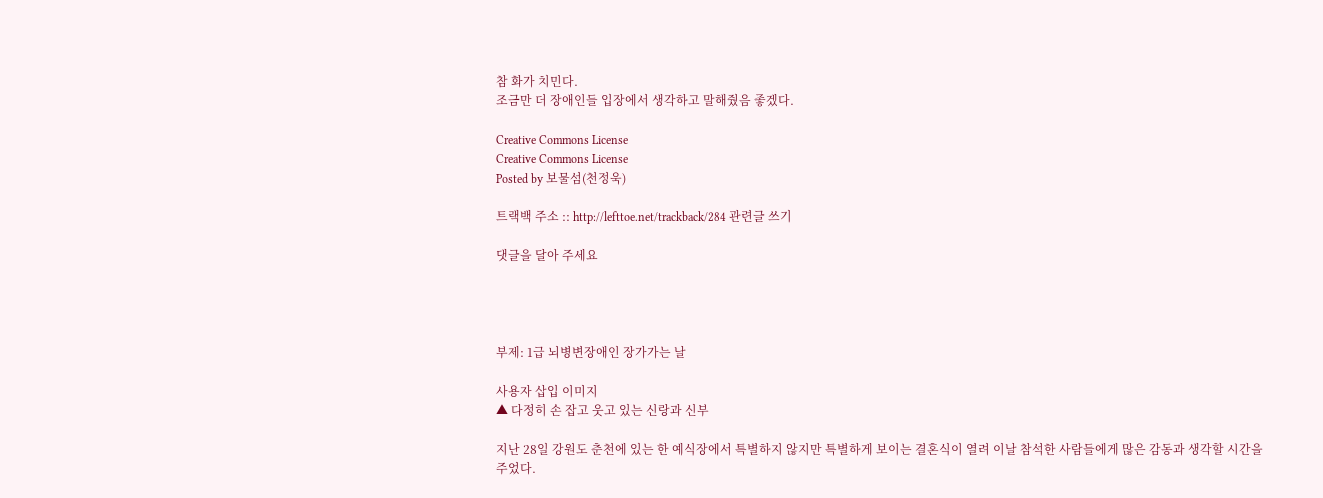참 화가 치민다.
조금만 더 장애인들 입장에서 생각하고 말해줬음 좋겠다.

Creative Commons License
Creative Commons License
Posted by 보물섬(천정욱)

트랙백 주소 :: http://lefttoe.net/trackback/284 관련글 쓰기

댓글을 달아 주세요




부제: 1급 뇌병변장애인 장가가는 날

사용자 삽입 이미지
▲ 다정히 손 잡고 웃고 있는 신랑과 신부

지난 28일 강원도 춘천에 있는 한 예식장에서 특별하지 않지만 특별하게 보이는 결혼식이 열려 이날 참석한 사람들에게 많은 감동과 생각할 시간을 주었다.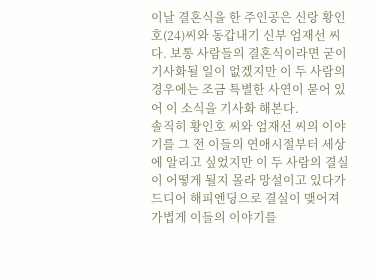이날 결혼식을 한 주인공은 신랑 황인호(24)씨와 동갑내기 신부 엄재선 씨다. 보통 사람들의 결혼식이라면 굳이 기사화될 일이 없겠지만 이 두 사람의 경우에는 조금 특별한 사연이 묻어 있어 이 소식을 기사화 해본다.
솔직히 황인호 씨와 엄재선 씨의 이야기를 그 전 이들의 연애시절부터 세상에 알리고 싶었지만 이 두 사람의 결실이 어떻게 될지 몰라 망설이고 있다가 드디어 해피엔딩으로 결실이 맺어져 가볍게 이들의 이야기를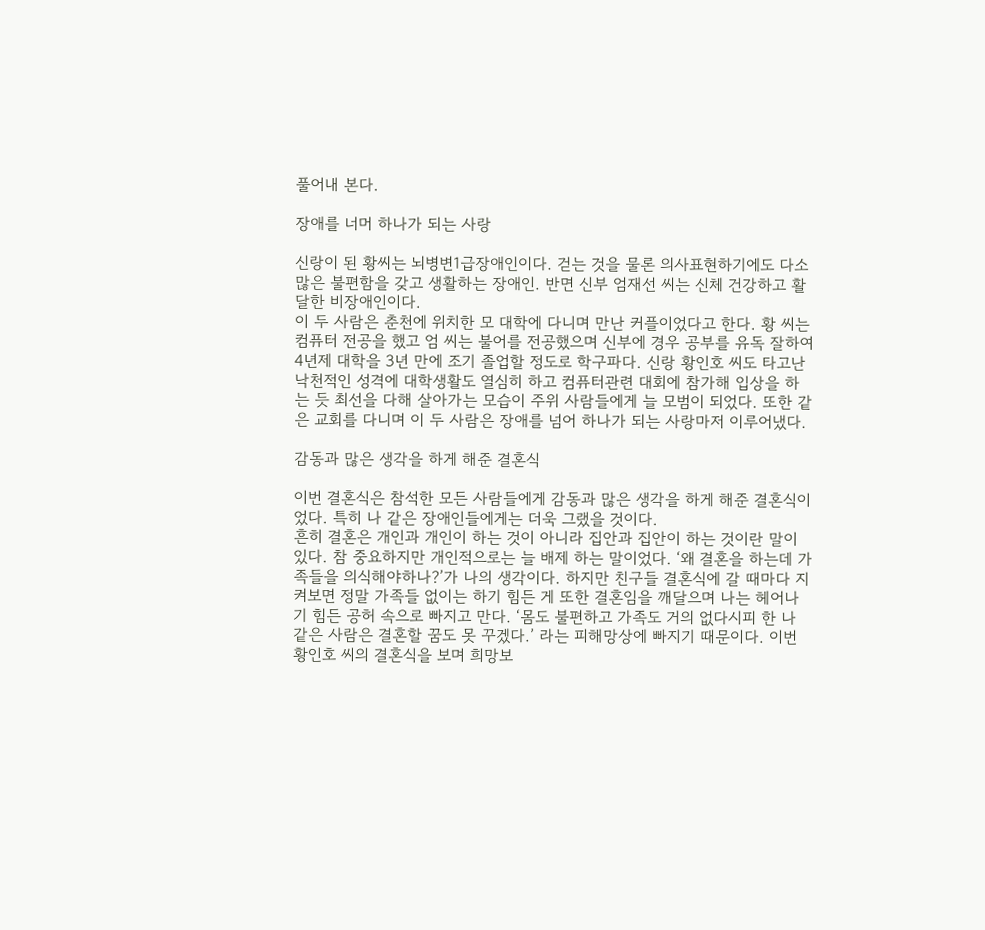풀어내 본다.

장애를 너머 하나가 되는 사랑

신랑이 된 황씨는 뇌병변1급장애인이다. 걷는 것을 물론 의사표현하기에도 다소 많은 불편함을 갖고 생활하는 장애인. 반면 신부 엄재선 씨는 신체 건강하고 활달한 비장애인이다.
이 두 사람은 춘천에 위치한 모 대학에 다니며 만난 커플이었다고 한다. 황 씨는 컴퓨터 전공을 했고 엄 씨는 불어를 전공했으며 신부에 경우 공부를 유독 잘하여 4년제 대학을 3년 만에 조기 졸업할 정도로 학구파다. 신랑 황인호 씨도 타고난 낙천적인 성격에 대학생활도 열심히 하고 컴퓨터관련 대회에 참가해 입상을 하는 듯 최선을 다해 살아가는 모습이 주위 사람들에게 늘 모범이 되었다. 또한 같은 교회를 다니며 이 두 사람은 장애를 넘어 하나가 되는 사랑마저 이루어냈다.

감동과 많은 생각을 하게 해준 결혼식

이번 결혼식은 참석한 모든 사람들에게 감동과 많은 생각을 하게 해준 결혼식이었다. 특히 나 같은 장애인들에게는 더욱 그랬을 것이다.
흔히 결혼은 개인과 개인이 하는 것이 아니라 집안과 집안이 하는 것이란 말이 있다. 참 중요하지만 개인적으로는 늘 배제 하는 말이었다. ‘왜 결혼을 하는데 가족들을 의식해야하나?’가 나의 생각이다. 하지만 친구들 결혼식에 갈 때마다 지켜보면 정말 가족들 없이는 하기 힘든 게 또한 결혼임을 깨달으며 나는 헤어나기 힘든 공허 속으로 빠지고 만다. ‘몸도 불편하고 가족도 거의 없다시피 한 나 같은 사람은 결혼할 꿈도 못 꾸겠다.’ 라는 피해망상에 빠지기 때문이다. 이번 황인호 씨의 결혼식을 보며 희망보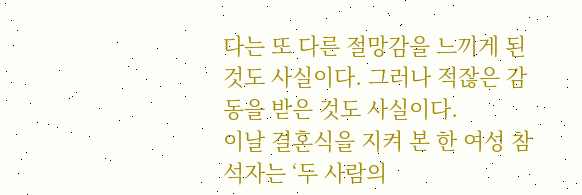다는 또 다른 절망감을 느끼게 된 것도 사실이다. 그러나 적잖은 감동을 받은 것도 사실이다.
이날 결혼식을 지켜 본 한 여성 참석자는 ‘두 사람의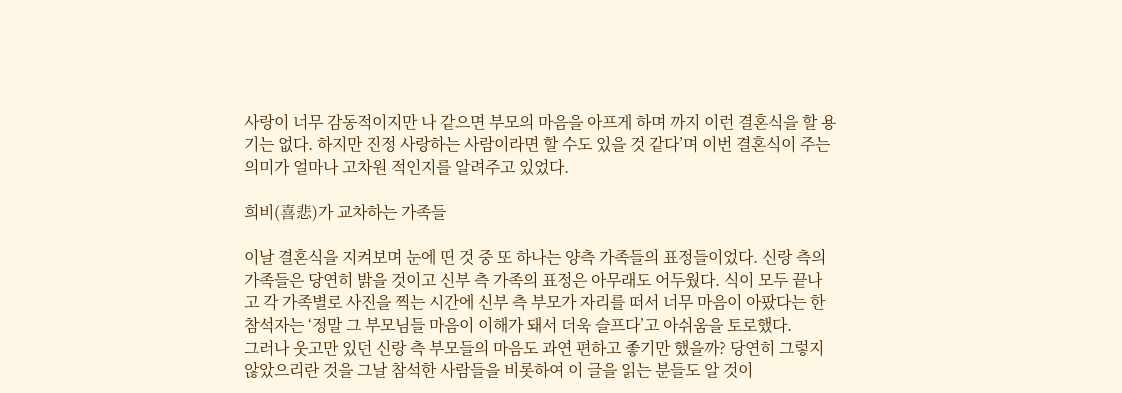사랑이 너무 감동적이지만 나 같으면 부모의 마음을 아프게 하며 까지 이런 결혼식을 할 용기는 없다. 하지만 진정 사랑하는 사람이라면 할 수도 있을 것 같다’며 이번 결혼식이 주는 의미가 얼마나 고차원 적인지를 알려주고 있었다.

희비(喜悲)가 교차하는 가족들

이날 결혼식을 지켜보며 눈에 띤 것 중 또 하나는 양측 가족들의 표정들이었다. 신랑 측의 가족들은 당연히 밝을 것이고 신부 측 가족의 표정은 아무래도 어두웠다. 식이 모두 끝나고 각 가족별로 사진을 찍는 시간에 신부 측 부모가 자리를 떠서 너무 마음이 아팠다는 한 참석자는 ‘정말 그 부모님들 마음이 이해가 돼서 더욱 슬프다’고 아쉬움을 토로했다.
그러나 웃고만 있던 신랑 측 부모들의 마음도 과연 편하고 좋기만 했을까? 당연히 그렇지 않았으리란 것을 그날 참석한 사람들을 비롯하여 이 글을 읽는 분들도 알 것이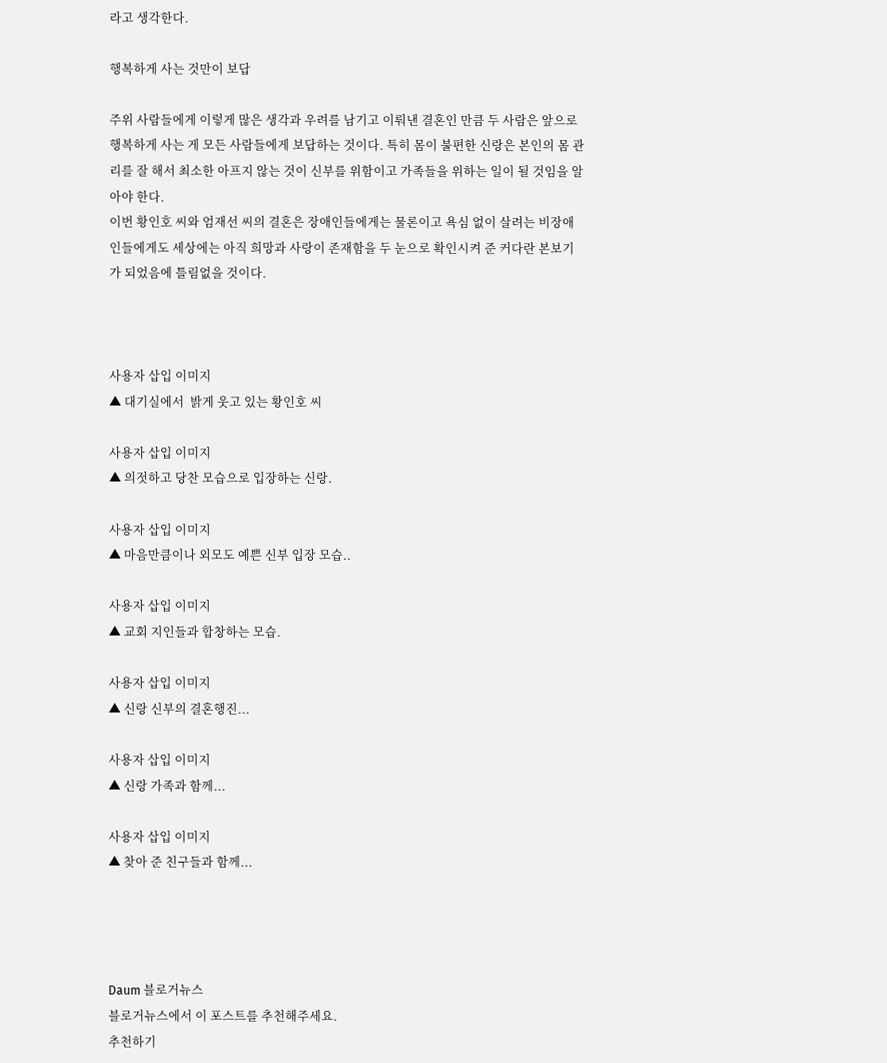라고 생각한다.

행복하게 사는 것만이 보답

주위 사람들에게 이렇게 많은 생각과 우려를 남기고 이뤄낸 결혼인 만큼 두 사람은 앞으로 행복하게 사는 게 모든 사람들에게 보답하는 것이다. 특히 몸이 불편한 신랑은 본인의 몸 관리를 잘 해서 최소한 아프지 않는 것이 신부를 위함이고 가족들을 위하는 일이 될 것임을 알아야 한다.
이번 황인호 씨와 엄재선 씨의 결혼은 장애인들에게는 물론이고 욕심 없이 살려는 비장애인들에게도 세상에는 아직 희망과 사랑이 존재함을 두 눈으로 확인시켜 준 커다란 본보기가 되었음에 틀림없을 것이다.



사용자 삽입 이미지
▲ 대기실에서  밝게 웃고 있는 황인호 씨

사용자 삽입 이미지
▲ 의젓하고 당찬 모습으로 입장하는 신랑.

사용자 삽입 이미지
▲ 마음만큼이나 외모도 예쁜 신부 입장 모습..

사용자 삽입 이미지
▲ 교회 지인들과 합창하는 모습.

사용자 삽입 이미지
▲ 신랑 신부의 결혼행진...

사용자 삽입 이미지
▲ 신랑 가족과 함께...

사용자 삽입 이미지
▲ 찾아 준 친구들과 함께...




Daum 블로거뉴스
블로거뉴스에서 이 포스트를 추천해주세요.
추천하기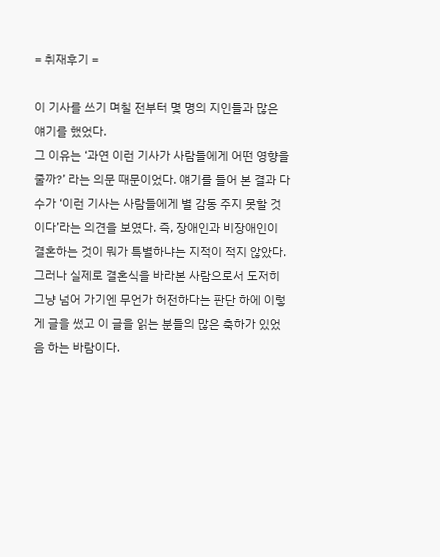= 취재후기 =

이 기사를 쓰기 며칠 전부터 몇 명의 지인들과 많은 얘기를 했었다.
그 이유는 ‘과연 이런 기사가 사람들에게 어떤 영향을 줄까?’ 라는 의문 때문이었다. 얘기를 들어 본 결과 다수가 ‘이런 기사는 사람들에게 별 감동 주지 못할 것이다’라는 의견을 보였다. 즉, 장애인과 비장애인이 결혼하는 것이 뭐가 특별하냐는 지적이 적지 않았다. 그러나 실제로 결혼식을 바라본 사람으로서 도저히 그냥 넘어 가기엔 무언가 허전하다는 판단 하에 이렇게 글을 썼고 이 글을 읽는 분들의 많은 축하가 있었음 하는 바람이다.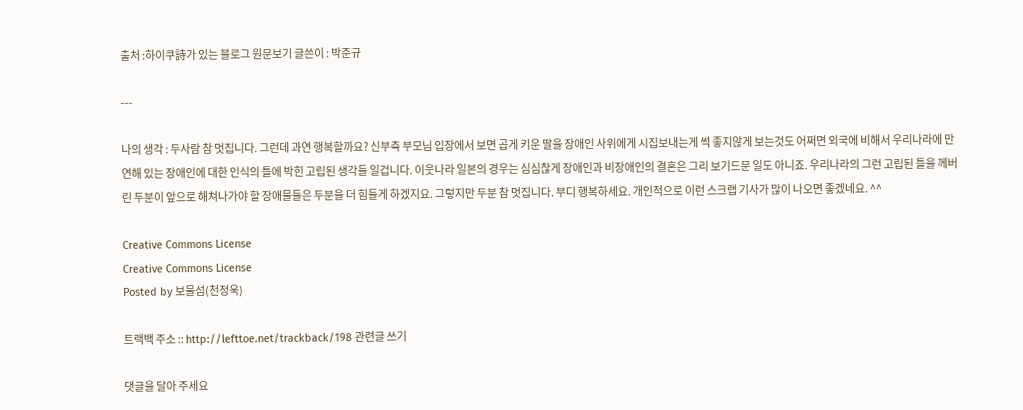출처 :하이쿠詩가 있는 블로그 원문보기 글쓴이 : 박준규

---

나의 생각 : 두사람 참 멋집니다. 그런데 과연 행복할까요? 신부측 부모님 입장에서 보면 곱게 키운 딸을 장애인 사위에게 시집보내는게 썩 좋지않게 보는것도 어쩌면 외국에 비해서 우리나라에 만연해 있는 장애인에 대한 인식의 틀에 박힌 고립된 생각들 일겁니다. 이웃나라 일본의 경우는 심심찮게 장애인과 비장애인의 결혼은 그리 보기드문 일도 아니죠. 우리나라의 그런 고립된 틀을 께버린 두분이 앞으로 해쳐나가야 할 장애물들은 두분을 더 힘들게 하겠지요. 그렇지만 두분 참 멋집니다. 부디 행복하세요. 개인적으로 이런 스크랩 기사가 많이 나오면 좋겠네요. ^^

Creative Commons License
Creative Commons License
Posted by 보물섬(천정욱)

트랙백 주소 :: http://lefttoe.net/trackback/198 관련글 쓰기

댓글을 달아 주세요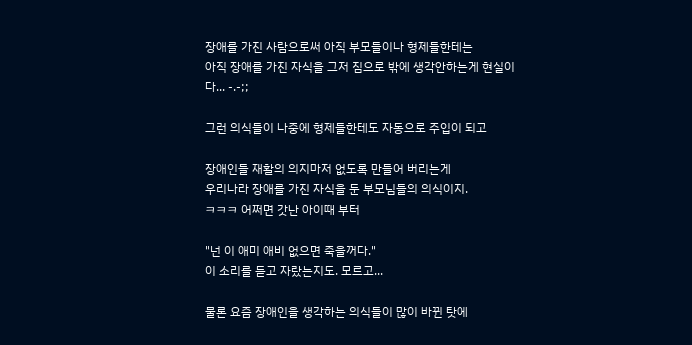장애를 가진 사람으로써 아직 부모들이나 형제들한테는
아직 장애를 가진 자식을 그저 짐으로 밖에 생각안하는게 현실이다... -.-;;

그런 의식들이 나중에 형제들한테도 자동으로 주입이 되고

장애인들 재활의 의지마저 없도록 만들어 버리는게
우리나라 장애를 가진 자식을 둔 부모님들의 의식이지.
ㅋㅋㅋ 어쩌면 갓난 아이때 부터

"넌 이 애미 애비 없으면 죽을꺼다."
이 소리를 듣고 자랐는지도. 모르고...

물론 요즘 장애인을 생각하는 의식들이 많이 바뀐 탓에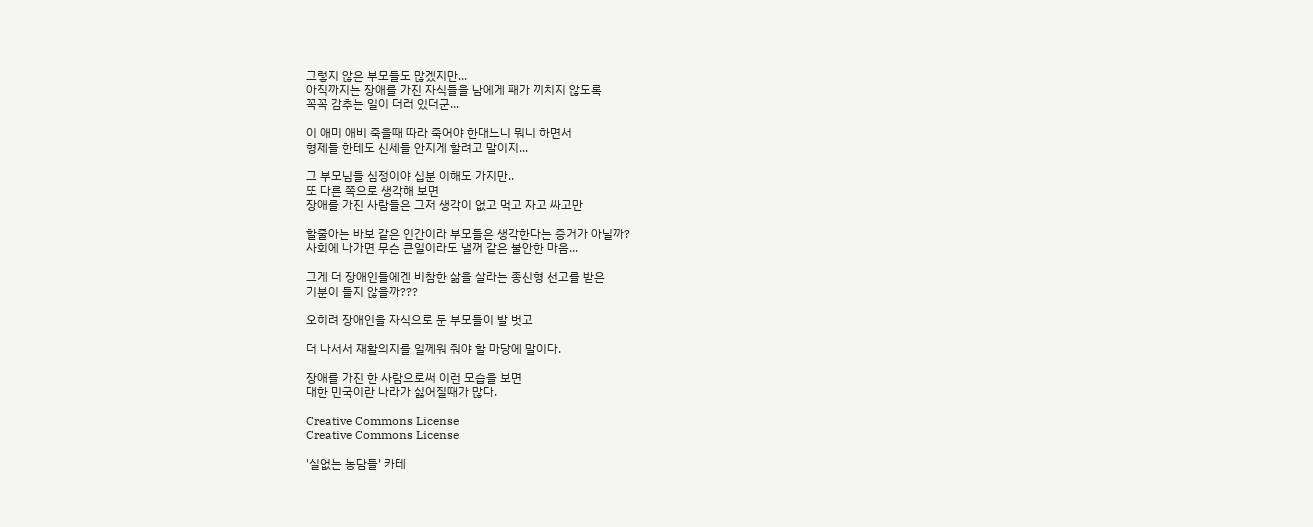그렇지 않은 부모들도 많겠지만...
아직까지는 장애를 가진 자식들을 남에게 패가 끼치지 않도록
꼭꼭 감추는 일이 더러 있더군...

이 애미 애비 죽을때 따라 죽어야 한대느니 뭐니 하면서
형제들 한테도 신세들 안지게 할려고 말이지...

그 부모님들 심정이야 십분 이해도 가지만..
또 다른 쪽으로 생각해 보면
장애를 가진 사람들은 그저 생각이 없고 먹고 자고 싸고만

할줄아는 바보 같은 인간이라 부모들은 생각한다는 증거가 아닐까?
사회에 나가면 무슨 큰일이라도 낼꺼 같은 불안한 마음...

그게 더 장애인들에겐 비참한 삶을 살라는 종신형 선고를 받은
기분이 들지 않을까???

오히려 장애인을 자식으로 둔 부모들이 발 벗고

더 나서서 재활의지를 일께워 줘야 할 마당에 말이다.

장애를 가진 한 사람으로써 이런 모습을 보면
대한 민국이란 나라가 싫어질때가 많다.

Creative Commons License
Creative Commons License

'실없는 농담들' 카테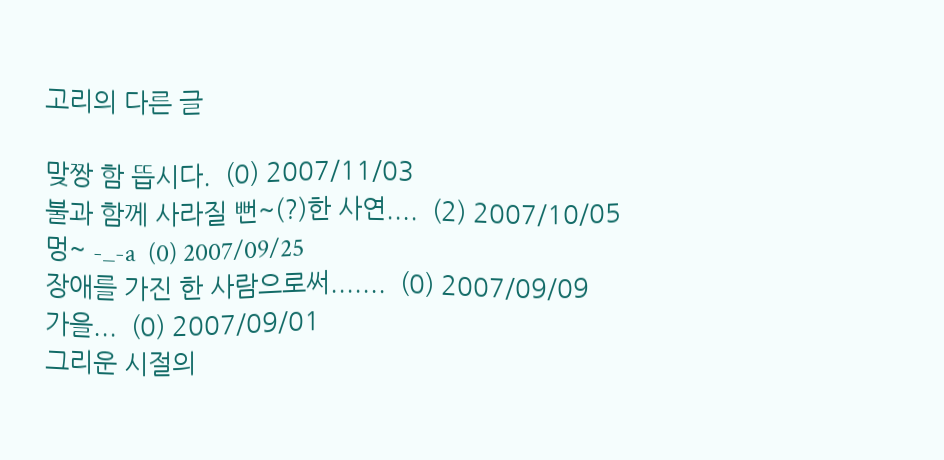고리의 다른 글

맞짱 함 뜹시다.  (0) 2007/11/03
불과 함께 사라질 뻔~(?)한 사연....  (2) 2007/10/05
멍~ -_-a  (0) 2007/09/25
장애를 가진 한 사람으로써.......  (0) 2007/09/09
가을...  (0) 2007/09/01
그리운 시절의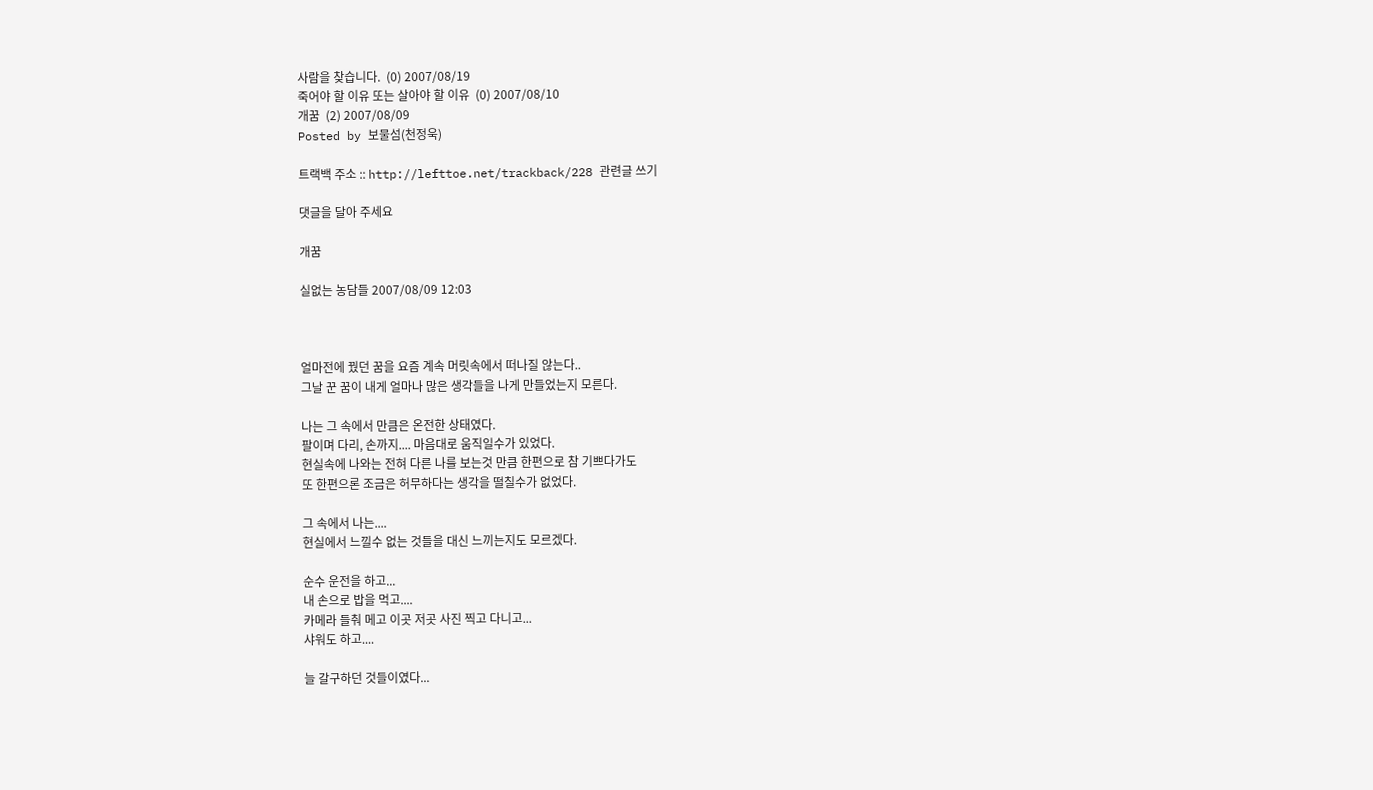사람을 찾습니다.  (0) 2007/08/19
죽어야 할 이유 또는 살아야 할 이유  (0) 2007/08/10
개꿈  (2) 2007/08/09
Posted by 보물섬(천정욱)

트랙백 주소 :: http://lefttoe.net/trackback/228 관련글 쓰기

댓글을 달아 주세요

개꿈

실없는 농담들 2007/08/09 12:03



얼마전에 꿨던 꿈을 요즘 계속 머릿속에서 떠나질 않는다..
그날 꾼 꿈이 내게 얼마나 많은 생각들을 나게 만들었는지 모른다.

나는 그 속에서 만큼은 온전한 상태였다.
팔이며 다리, 손까지.... 마음대로 움직일수가 있었다.
현실속에 나와는 전혀 다른 나를 보는것 만큼 한편으로 참 기쁘다가도
또 한편으론 조금은 허무하다는 생각을 떨칠수가 없었다.

그 속에서 나는....
현실에서 느낄수 없는 것들을 대신 느끼는지도 모르겠다.

순수 운전을 하고...
내 손으로 밥을 먹고....
카메라 들춰 메고 이곳 저곳 사진 찍고 다니고...
샤워도 하고....

늘 갈구하던 것들이였다...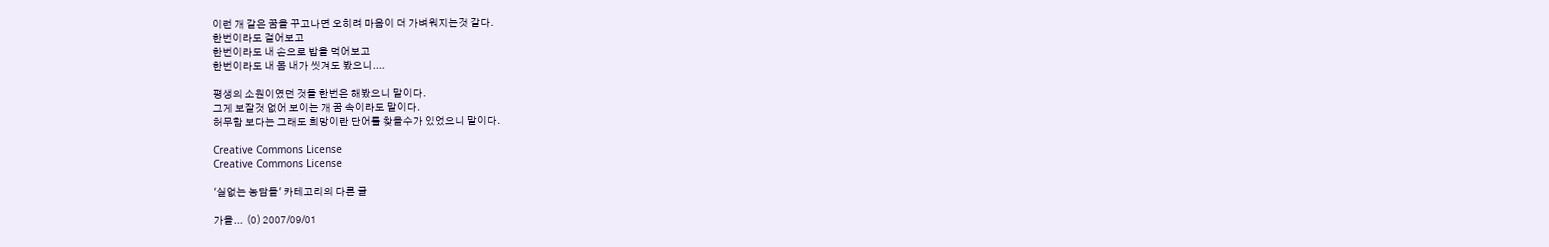이런 개 같은 꿈을 꾸고나면 오히려 마음이 더 가벼워지는것 같다.
한번이라도 걸어보고
한번이라도 내 손으로 밥을 먹어보고
한번이라도 내 몸 내가 씻겨도 봤으니....

평생의 소원이였던 것들 한번은 해봤으니 말이다.
그게 보잘것 없어 보이는 개 꿈 속이라도 말이다.
허무함 보다는 그래도 희망이란 단어를 찾을수가 있었으니 말이다.

Creative Commons License
Creative Commons License

'실없는 농담들' 카테고리의 다른 글

가을...  (0) 2007/09/01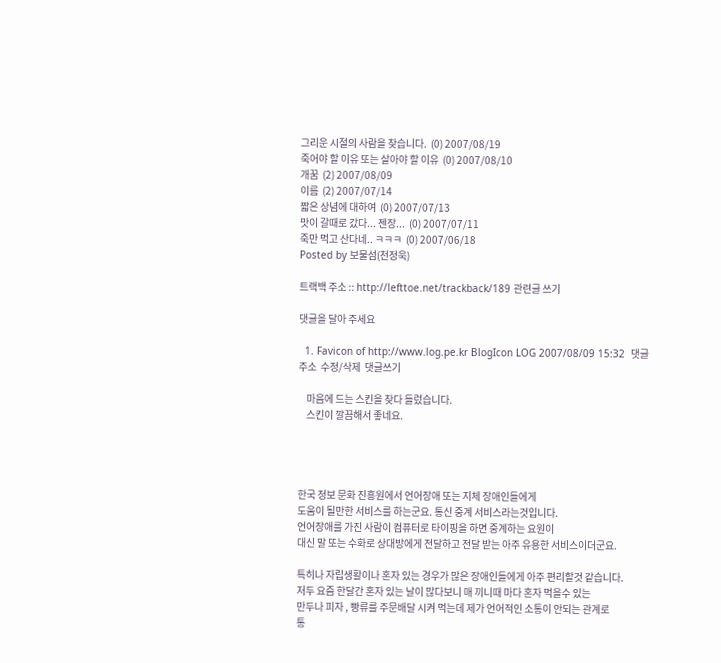그리운 시절의 사람을 찾습니다.  (0) 2007/08/19
죽어야 할 이유 또는 살아야 할 이유  (0) 2007/08/10
개꿈  (2) 2007/08/09
이름  (2) 2007/07/14
짧은 상념에 대하여  (0) 2007/07/13
맛이 갈때로 갔다... 젠장...  (0) 2007/07/11
죽만 먹고 산다네.. ㅋㅋㅋ  (0) 2007/06/18
Posted by 보물섬(천정욱)

트랙백 주소 :: http://lefttoe.net/trackback/189 관련글 쓰기

댓글을 달아 주세요

  1. Favicon of http://www.log.pe.kr BlogIcon LOG 2007/08/09 15:32  댓글주소  수정/삭제  댓글쓰기

    마음에 드는 스킨을 찾다 들렀습니다.
    스킨이 깔끔해서 좋네요.




한국 정보 문화 진흥원에서 언어장애 또는 지체 장애인들에게
도움이 될만한 서비스를 하는군요. 통신 중계 서비스라는것입니다.
언어장애를 가진 사람이 컴퓨터로 타이핑을 하면 중계하는 요원이
대신 말 또는 수화로 상대방에게 전달하고 전달 받는 아주 유용한 서비스이더군요.

특히나 자립생활이나 혼자 있는 경우가 많은 장애인들에게 아주 편리할것 같습니다.
저두 요즘 한달간 혼자 있는 날이 많다보니 매 끼니때 마다 혼자 먹을수 있는
만두나 피자 , 빵류를 주문배달 시켜 먹는데 제가 언어적인 소통이 안되는 관계로
통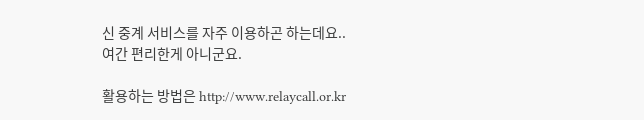신 중계 서비스를 자주 이용하곤 하는데요..
여간 편리한게 아니군요.

활용하는 방법은 http://www.relaycall.or.kr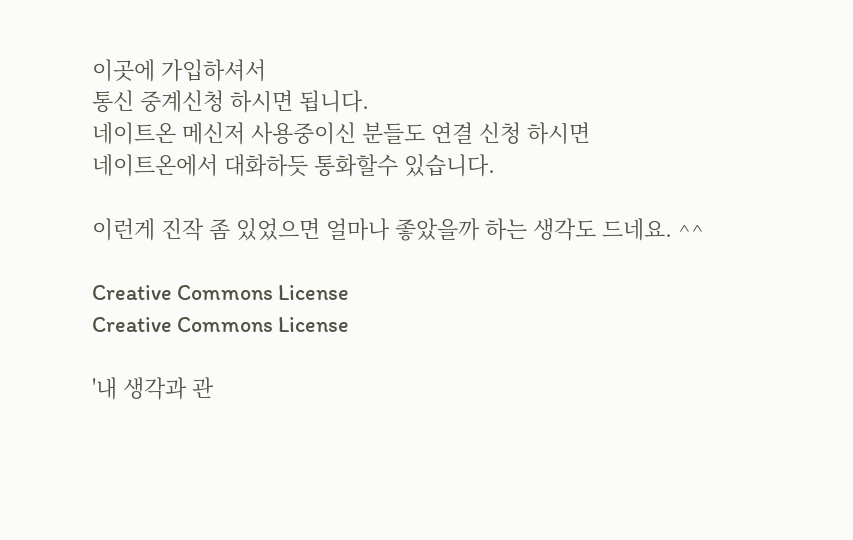이곳에 가입하셔서
통신 중계신청 하시면 됩니다.
네이트온 메신저 사용중이신 분들도 연결 신청 하시면
네이트온에서 대화하듯 통화할수 있습니다.

이런게 진작 좀 있었으면 얼마나 좋았을까 하는 생각도 드네요. ^^

Creative Commons License
Creative Commons License

'내 생각과 관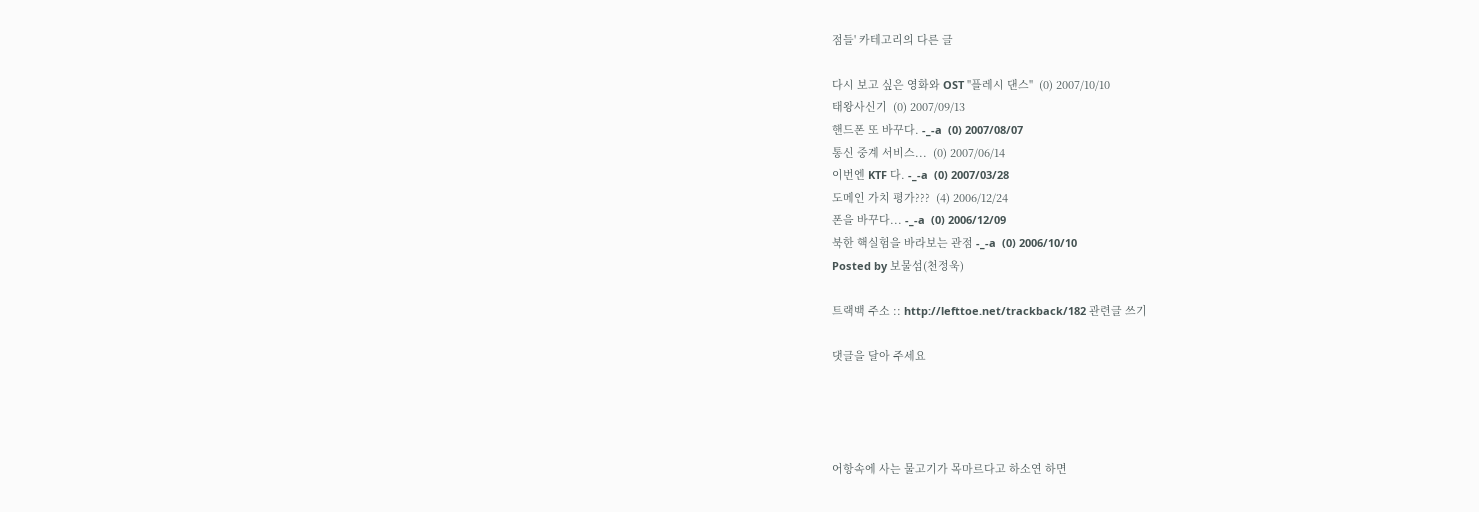점들' 카테고리의 다른 글

다시 보고 싶은 영화와 OST "플레시 댄스"  (0) 2007/10/10
태왕사신기  (0) 2007/09/13
핸드폰 또 바꾸다. -_-a  (0) 2007/08/07
통신 중계 서비스...  (0) 2007/06/14
이번엔 KTF 다. -_-a  (0) 2007/03/28
도메인 가치 평가???  (4) 2006/12/24
폰을 바꾸다... -_-a  (0) 2006/12/09
북한 핵실험을 바라보는 관점 -_-a  (0) 2006/10/10
Posted by 보물섬(천정욱)

트랙백 주소 :: http://lefttoe.net/trackback/182 관련글 쓰기

댓글을 달아 주세요




어항속에 사는 물고기가 목마르다고 하소연 하면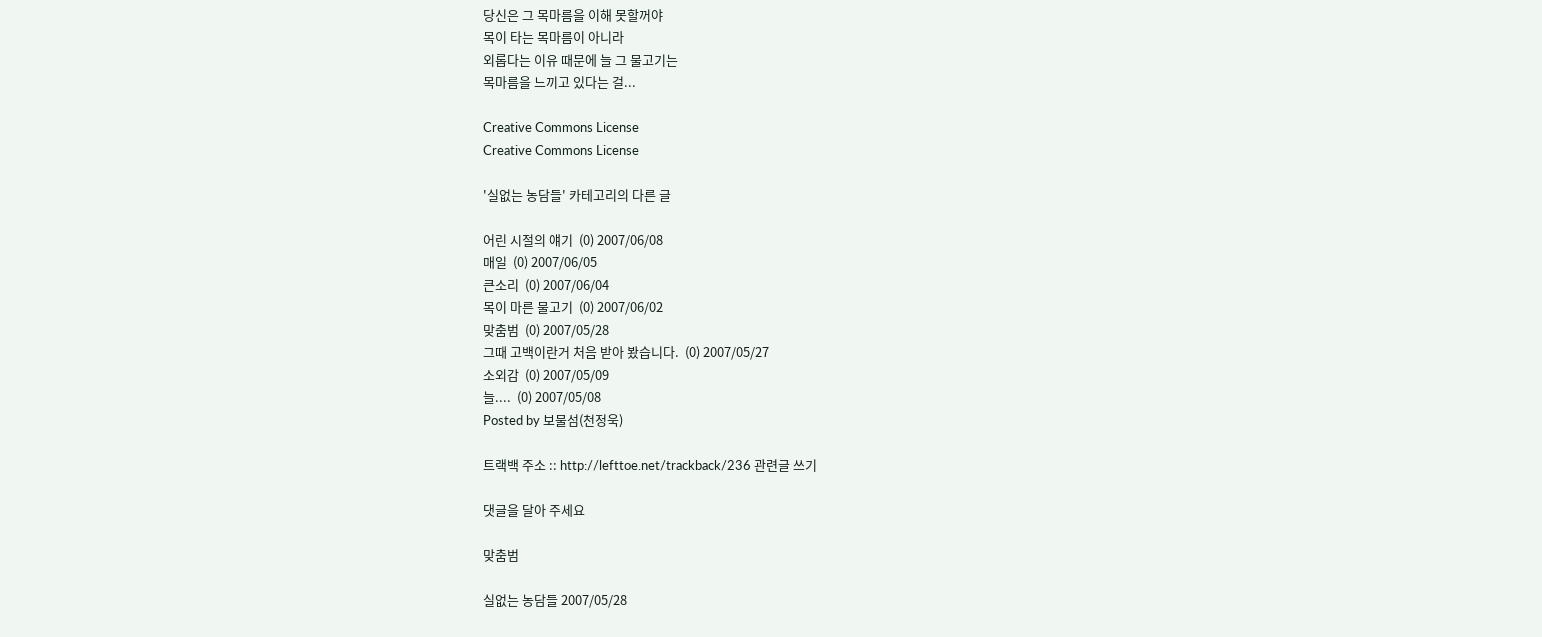당신은 그 목마름을 이해 못할꺼야
목이 타는 목마름이 아니라
외롭다는 이유 때문에 늘 그 물고기는
목마름을 느끼고 있다는 걸...

Creative Commons License
Creative Commons License

'실없는 농담들' 카테고리의 다른 글

어린 시절의 얘기  (0) 2007/06/08
매일  (0) 2007/06/05
큰소리  (0) 2007/06/04
목이 마른 물고기  (0) 2007/06/02
맞춤범  (0) 2007/05/28
그때 고백이란거 처음 받아 봤습니다.  (0) 2007/05/27
소외감  (0) 2007/05/09
늘....  (0) 2007/05/08
Posted by 보물섬(천정욱)

트랙백 주소 :: http://lefttoe.net/trackback/236 관련글 쓰기

댓글을 달아 주세요

맞춤범

실없는 농담들 2007/05/28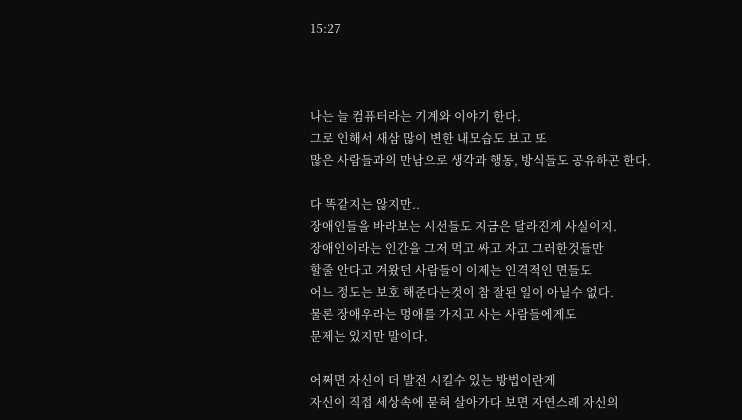15:27



나는 늘 컴퓨터라는 기계와 이야기 한다.
그로 인해서 새삼 많이 변한 내모습도 보고 또
많은 사람들과의 만남으로 생각과 행동, 방식들도 공유하곤 한다.

다 똑같지는 않지만..
장애인들을 바라보는 시선들도 지금은 달라진게 사실이지.
장애인이라는 인간을 그저 먹고 싸고 자고 그러한것들만
할줄 안다고 겨왔던 사람들이 이제는 인격적인 면들도
어느 정도는 보호 해준다는것이 참 잘된 일이 아닐수 없다.
물론 장애우라는 멍애를 가지고 사는 사람들에게도
문제는 있지만 말이다.

어쩌면 자신이 더 발전 시킬수 있는 방법이란게
자신이 직접 세상속에 묻혀 살아가다 보면 자연스례 자신의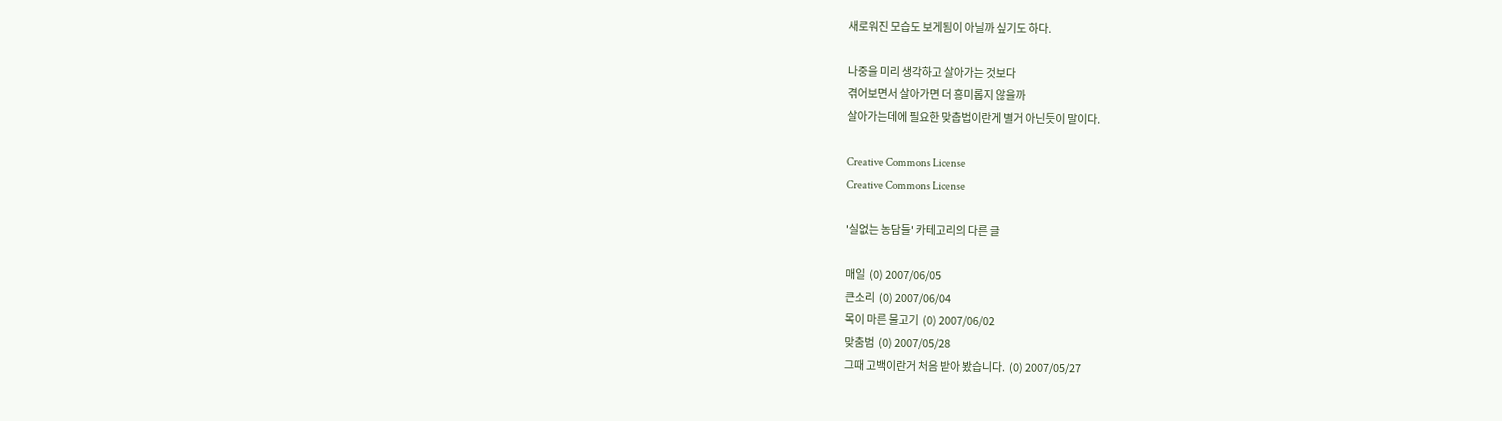새로워진 모습도 보게됨이 아닐까 싶기도 하다.

나중을 미리 생각하고 살아가는 것보다
겪어보면서 살아가면 더 흥미롭지 않을까
살아가는데에 필요한 맞춥법이란게 별거 아닌듯이 말이다.

Creative Commons License
Creative Commons License

'실없는 농담들' 카테고리의 다른 글

매일  (0) 2007/06/05
큰소리  (0) 2007/06/04
목이 마른 물고기  (0) 2007/06/02
맞춤범  (0) 2007/05/28
그때 고백이란거 처음 받아 봤습니다.  (0) 2007/05/27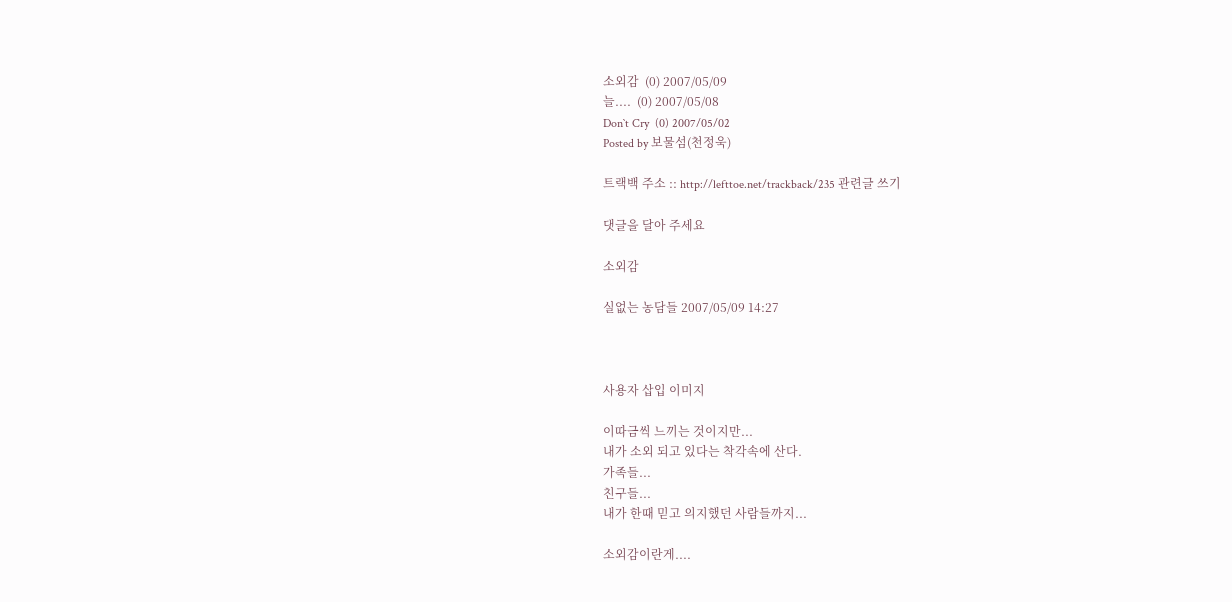소외감  (0) 2007/05/09
늘....  (0) 2007/05/08
Don`t Cry  (0) 2007/05/02
Posted by 보물섬(천정욱)

트랙백 주소 :: http://lefttoe.net/trackback/235 관련글 쓰기

댓글을 달아 주세요

소외감

실없는 농담들 2007/05/09 14:27



사용자 삽입 이미지

이따금씩 느끼는 것이지만...
내가 소외 되고 있다는 착각속에 산다.
가족들...
친구들...
내가 한때 믿고 의지했던 사람들까지...

소외감이란게....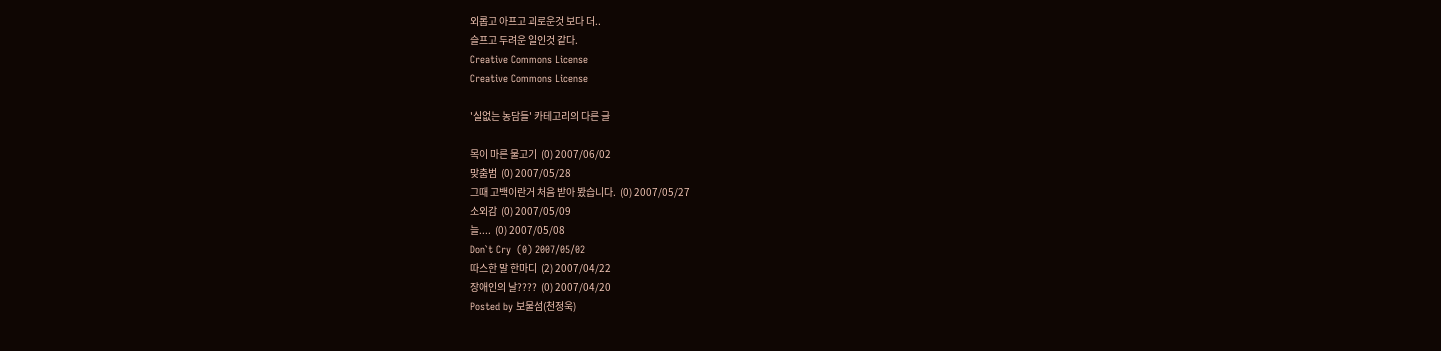외롭고 아프고 괴로운것 보다 더..
슬프고 두려운 일인것 같다.
Creative Commons License
Creative Commons License

'실없는 농담들' 카테고리의 다른 글

목이 마른 물고기  (0) 2007/06/02
맞춤범  (0) 2007/05/28
그때 고백이란거 처음 받아 봤습니다.  (0) 2007/05/27
소외감  (0) 2007/05/09
늘....  (0) 2007/05/08
Don`t Cry  (0) 2007/05/02
따스한 말 한마디  (2) 2007/04/22
장애인의 날????  (0) 2007/04/20
Posted by 보물섬(천정욱)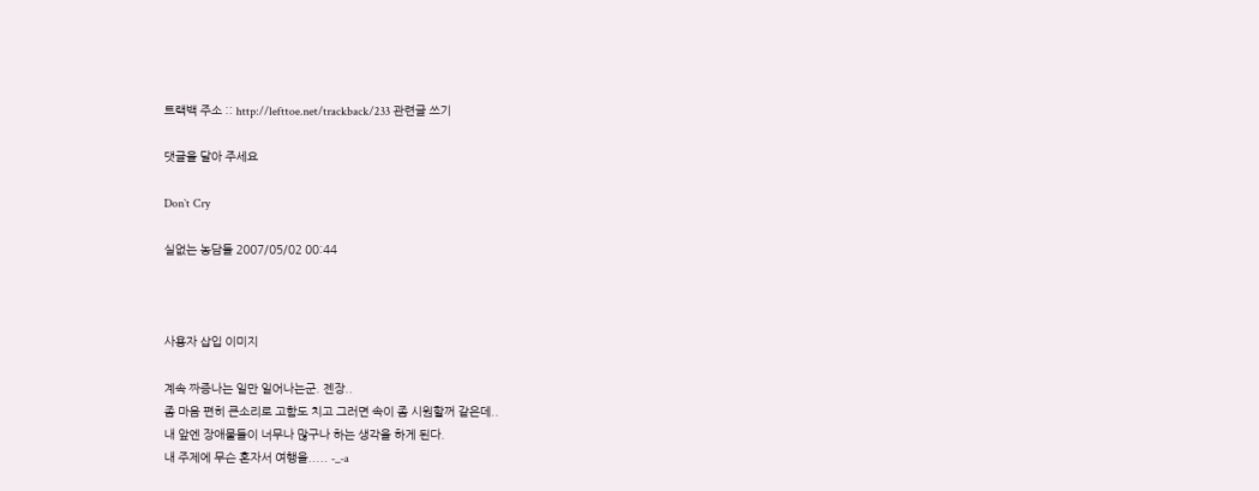트랙백 주소 :: http://lefttoe.net/trackback/233 관련글 쓰기

댓글을 달아 주세요

Don`t Cry

실없는 농담들 2007/05/02 00:44



사용자 삽입 이미지

계속 짜증나는 일만 일어나는군. 젠장..
좀 마음 편히 큰소리로 고함도 치고 그러면 속이 좀 시원할꺼 같은데..
내 앞엔 장애물들이 너무나 많구나 하는 생각을 하게 된다.
내 주제에 무슨 혼자서 여행을..... -_-a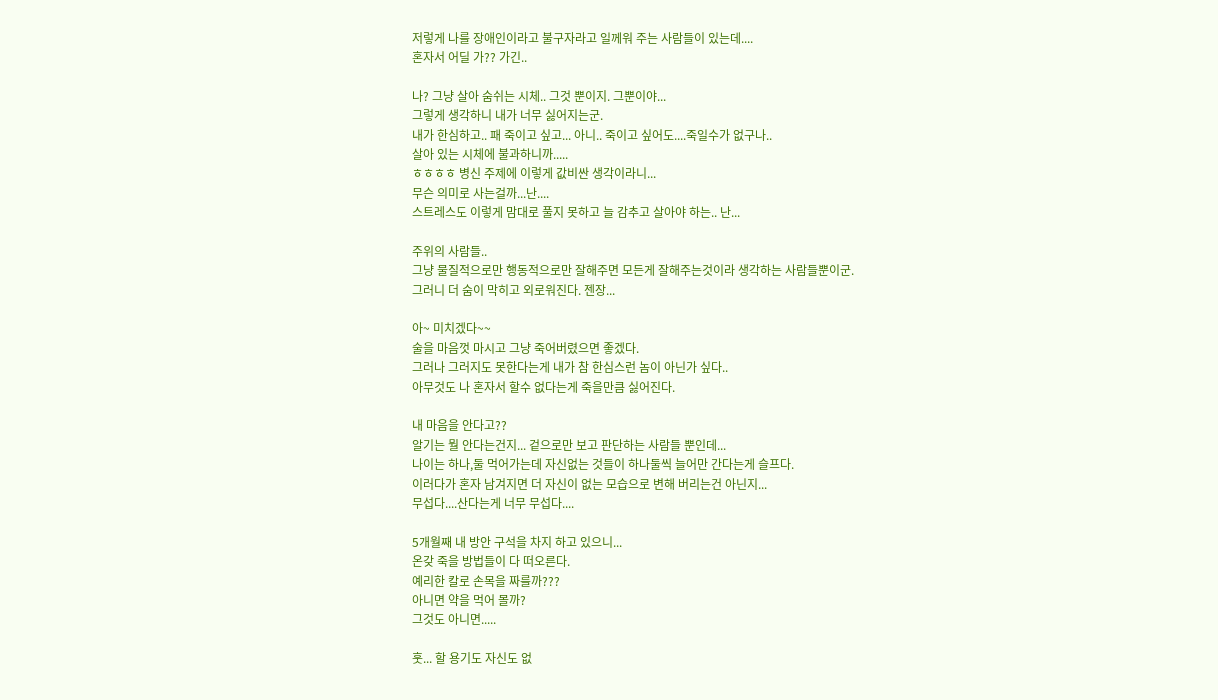저렇게 나를 장애인이라고 불구자라고 일께워 주는 사람들이 있는데....
혼자서 어딜 가?? 가긴..

나? 그냥 살아 숨쉬는 시체.. 그것 뿐이지. 그뿐이야...
그렇게 생각하니 내가 너무 싫어지는군.
내가 한심하고.. 패 죽이고 싶고... 아니.. 죽이고 싶어도....죽일수가 없구나..
살아 있는 시체에 불과하니까.....
ㅎㅎㅎㅎ 병신 주제에 이렇게 값비싼 생각이라니...
무슨 의미로 사는걸까...난....
스트레스도 이렇게 맘대로 풀지 못하고 늘 감추고 살아야 하는.. 난...

주위의 사람들..
그냥 물질적으로만 행동적으로만 잘해주면 모든게 잘해주는것이라 생각하는 사람들뿐이군.
그러니 더 숨이 막히고 외로워진다. 젠장...

아~ 미치겠다~~
술을 마음껏 마시고 그냥 죽어버렸으면 좋겠다.
그러나 그러지도 못한다는게 내가 참 한심스런 놈이 아닌가 싶다..
아무것도 나 혼자서 할수 없다는게 죽을만큼 싫어진다.

내 마음을 안다고??
알기는 뭘 안다는건지... 겉으로만 보고 판단하는 사람들 뿐인데...
나이는 하나,둘 먹어가는데 자신없는 것들이 하나둘씩 늘어만 간다는게 슬프다.
이러다가 혼자 남겨지면 더 자신이 없는 모습으로 변해 버리는건 아닌지...
무섭다....산다는게 너무 무섭다....

5개월째 내 방안 구석을 차지 하고 있으니...
온갖 죽을 방법들이 다 떠오른다.
예리한 칼로 손목을 짜를까???
아니면 약을 먹어 몰까?
그것도 아니면.....

훗... 할 용기도 자신도 없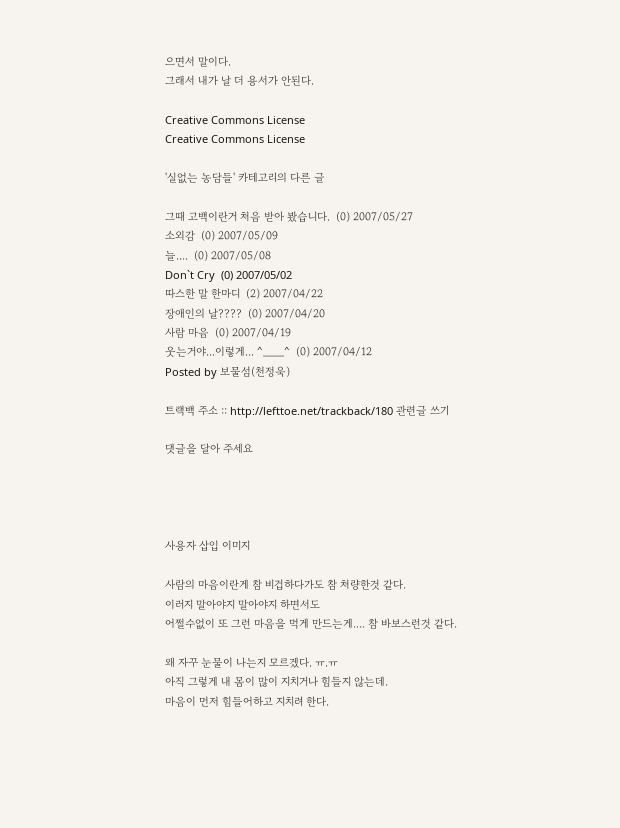으면서 말이다.
그래서 내가 날 더 용서가 안된다.

Creative Commons License
Creative Commons License

'실없는 농담들' 카테고리의 다른 글

그때 고백이란거 처음 받아 봤습니다.  (0) 2007/05/27
소외감  (0) 2007/05/09
늘....  (0) 2007/05/08
Don`t Cry  (0) 2007/05/02
따스한 말 한마디  (2) 2007/04/22
장애인의 날????  (0) 2007/04/20
사람 마음  (0) 2007/04/19
웃는거야...이렇게... ^___^  (0) 2007/04/12
Posted by 보물섬(천정욱)

트랙백 주소 :: http://lefttoe.net/trackback/180 관련글 쓰기

댓글을 달아 주세요




사용자 삽입 이미지

사람의 마음이란게 참 비겁하다가도 참 처량한것 같다.
이러지 말아야지 말아야지 하면서도
어쩔수없이 또 그런 마음을 먹게 만드는게.... 참 바보스런것 같다.

왜 자꾸 눈물이 나는지 모르겠다. ㅠ.ㅠ
아직 그렇게 내 몸이 많이 지치거나 힘들지 않는데.
마음이 먼저 힘들어하고 지치려 한다.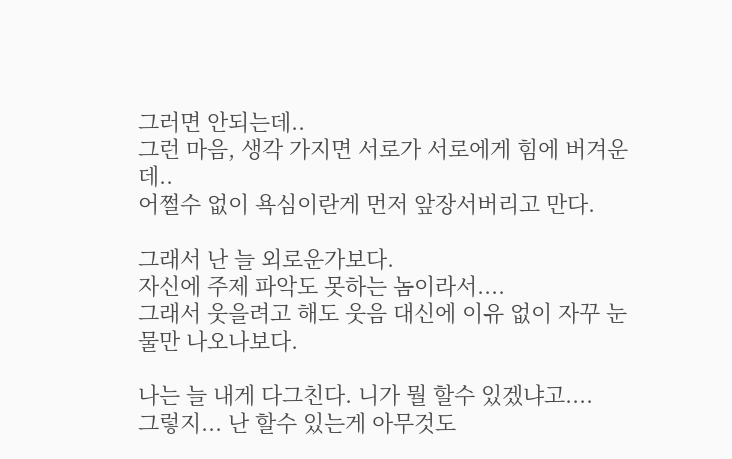그러면 안되는데..
그런 마음, 생각 가지면 서로가 서로에게 힘에 버겨운데..
어쩔수 없이 욕심이란게 먼저 앞장서버리고 만다.

그래서 난 늘 외로운가보다.
자신에 주제 파악도 못하는 놈이라서....
그래서 웃을려고 해도 웃음 대신에 이유 없이 자꾸 눈물만 나오나보다.

나는 늘 내게 다그친다. 니가 뭘 할수 있겠냐고....
그렇지... 난 할수 있는게 아무것도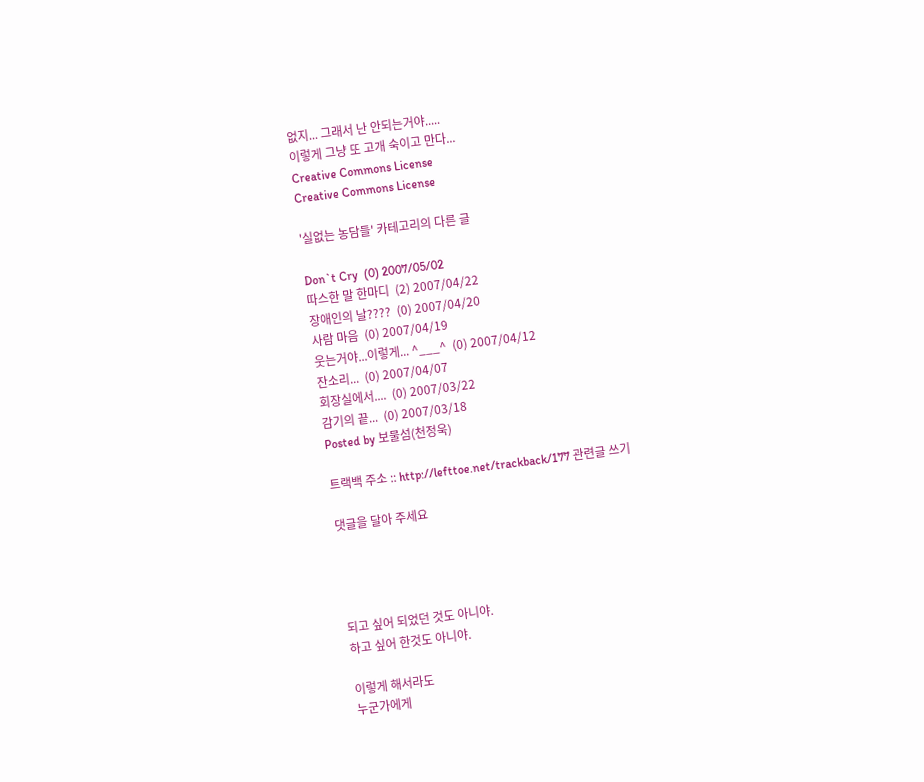없지... 그래서 난 안되는거야.....
이렇게 그냥 또 고개 숙이고 만다...
Creative Commons License
Creative Commons License

'실없는 농담들' 카테고리의 다른 글

Don`t Cry  (0) 2007/05/02
따스한 말 한마디  (2) 2007/04/22
장애인의 날????  (0) 2007/04/20
사람 마음  (0) 2007/04/19
웃는거야...이렇게... ^___^  (0) 2007/04/12
잔소리...  (0) 2007/04/07
회장실에서....  (0) 2007/03/22
감기의 끝...  (0) 2007/03/18
Posted by 보물섬(천정욱)

트랙백 주소 :: http://lefttoe.net/trackback/177 관련글 쓰기

댓글을 달아 주세요




되고 싶어 되었던 것도 아니야.
하고 싶어 한것도 아니야.

이렇게 해서라도
누군가에게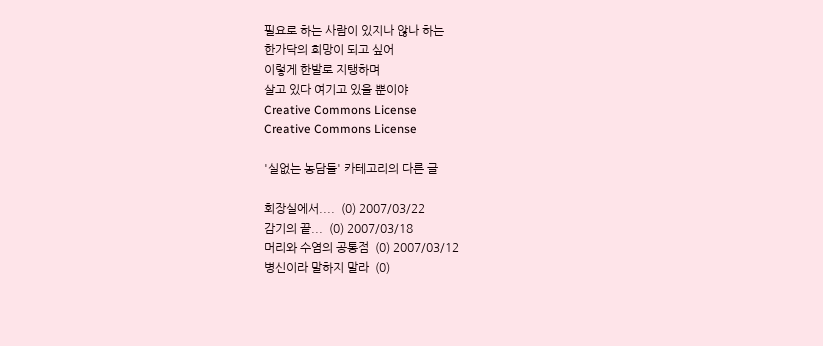필요로 하는 사람이 있지나 않나 하는
한가닥의 희망이 되고 싶어
이렇게 한발로 지탱하며
살고 있다 여기고 있을 뿐이야
Creative Commons License
Creative Commons License

'실없는 농담들' 카테고리의 다른 글

회장실에서....  (0) 2007/03/22
감기의 끝...  (0) 2007/03/18
머리와 수염의 공통점  (0) 2007/03/12
병신이라 말하지 말라  (0)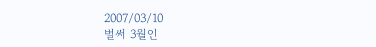2007/03/10
벌써 3월인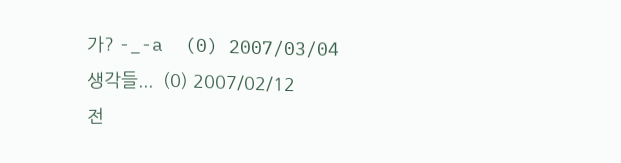가? -_-a  (0) 2007/03/04
생각들...  (0) 2007/02/12
전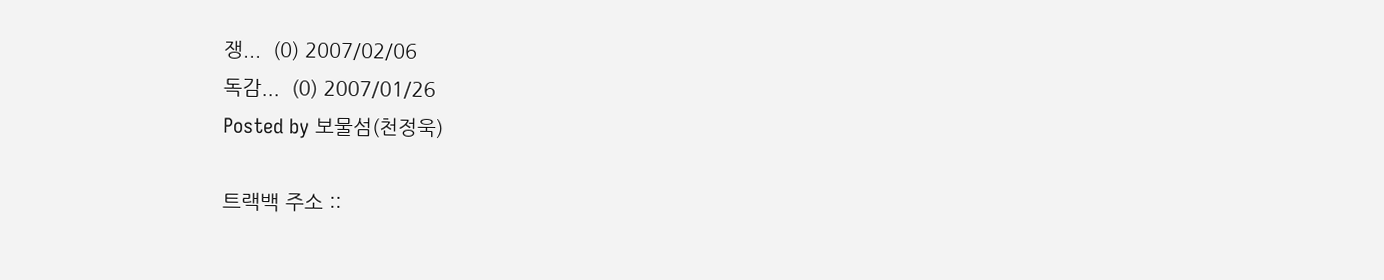쟁...  (0) 2007/02/06
독감...  (0) 2007/01/26
Posted by 보물섬(천정욱)

트랙백 주소 ::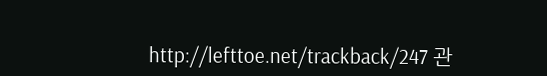http://lefttoe.net/trackback/247 관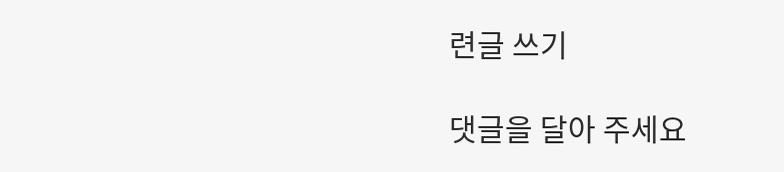련글 쓰기

댓글을 달아 주세요